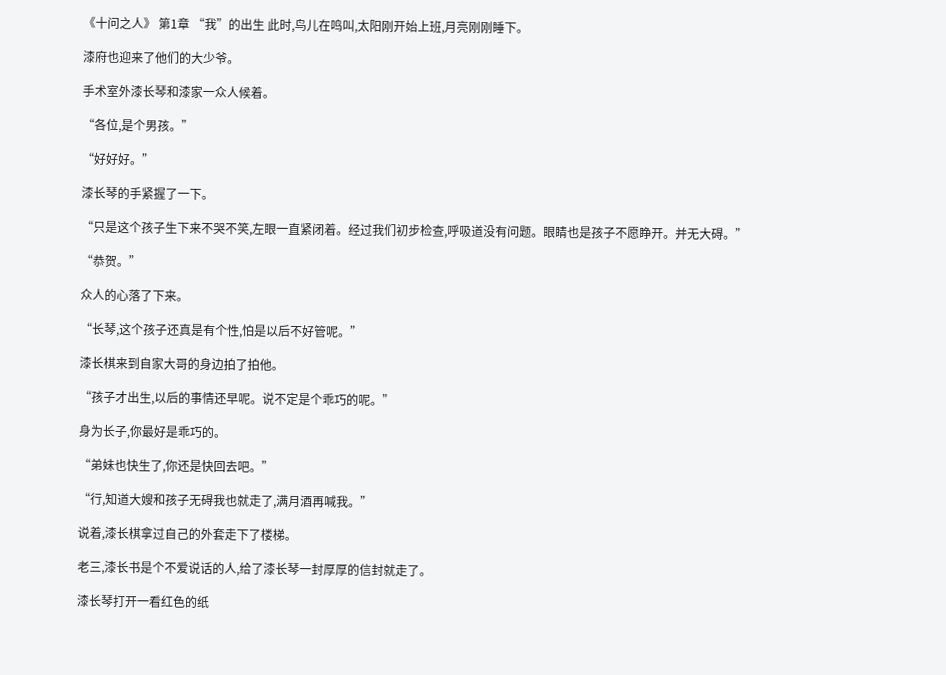《十问之人》 第1章 “我”的出生 此时,鸟儿在鸣叫,太阳刚开始上班,月亮刚刚睡下。

漆府也迎来了他们的大少爷。

手术室外漆长琴和漆家一众人候着。

“各位,是个男孩。”

“好好好。”

漆长琴的手紧握了一下。

“只是这个孩子生下来不哭不笑,左眼一直紧闭着。经过我们初步检查,呼吸道没有问题。眼睛也是孩子不愿睁开。并无大碍。”

“恭贺。”

众人的心落了下来。

“长琴,这个孩子还真是有个性,怕是以后不好管呢。”

漆长棋来到自家大哥的身边拍了拍他。

“孩子才出生,以后的事情还早呢。说不定是个乖巧的呢。”

身为长子,你最好是乖巧的。

“弟妹也快生了,你还是快回去吧。”

“行,知道大嫂和孩子无碍我也就走了,满月酒再喊我。”

说着,漆长棋拿过自己的外套走下了楼梯。

老三,漆长书是个不爱说话的人,给了漆长琴一封厚厚的信封就走了。

漆长琴打开一看红色的纸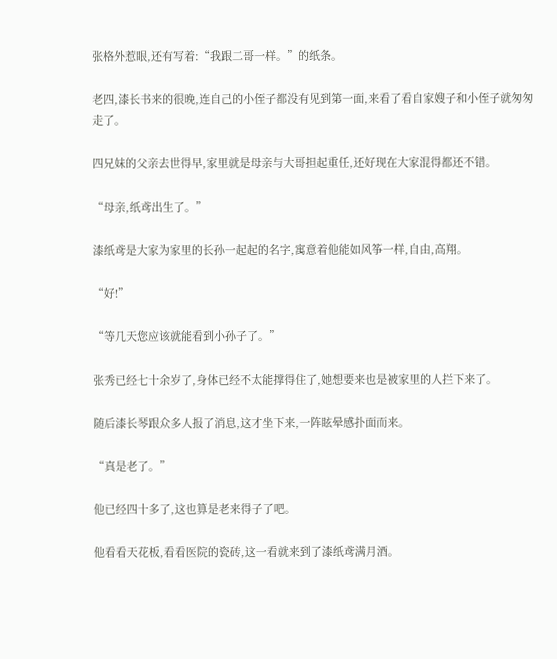张格外惹眼,还有写着:“我跟二哥一样。”的纸条。

老四,漆长书来的很晚,连自己的小侄子都没有见到第一面,来看了看自家嫂子和小侄子就匆匆走了。

四兄妹的父亲去世得早,家里就是母亲与大哥担起重任,还好现在大家混得都还不错。

“母亲,纸鸢出生了。”

漆纸鸢是大家为家里的长孙一起起的名字,寓意着他能如风筝一样,自由,高翔。

“好!”

“等几天您应该就能看到小孙子了。”

张秀已经七十余岁了,身体已经不太能撑得住了,她想要来也是被家里的人拦下来了。

随后漆长琴跟众多人报了消息,这才坐下来,一阵眩晕感扑面而来。

“真是老了。”

他已经四十多了,这也算是老来得子了吧。

他看看天花板,看看医院的瓷砖,这一看就来到了漆纸鸢满月酒。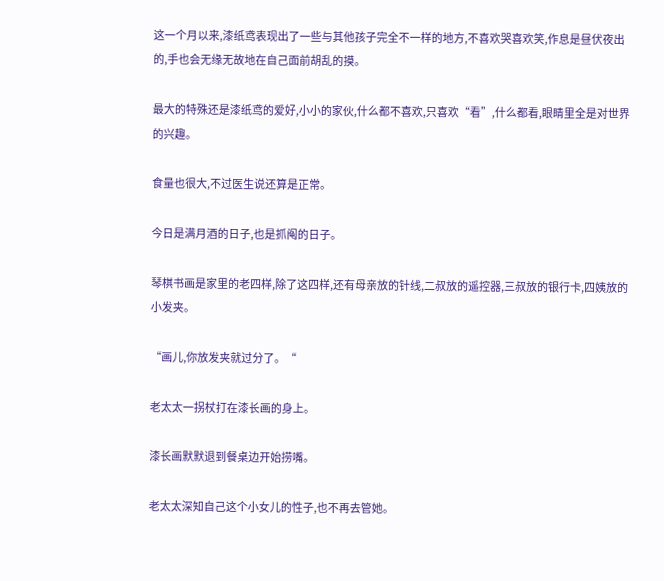这一个月以来,漆纸鸢表现出了一些与其他孩子完全不一样的地方,不喜欢哭喜欢笑,作息是昼伏夜出的,手也会无缘无故地在自己面前胡乱的摸。

最大的特殊还是漆纸鸢的爱好,小小的家伙,什么都不喜欢,只喜欢“看”,什么都看,眼睛里全是对世界的兴趣。

食量也很大,不过医生说还算是正常。

今日是满月酒的日子,也是抓阄的日子。

琴棋书画是家里的老四样,除了这四样,还有母亲放的针线,二叔放的遥控器,三叔放的银行卡,四姨放的小发夹。

“画儿,你放发夹就过分了。“

老太太一拐杖打在漆长画的身上。

漆长画默默退到餐桌边开始捞嘴。

老太太深知自己这个小女儿的性子,也不再去管她。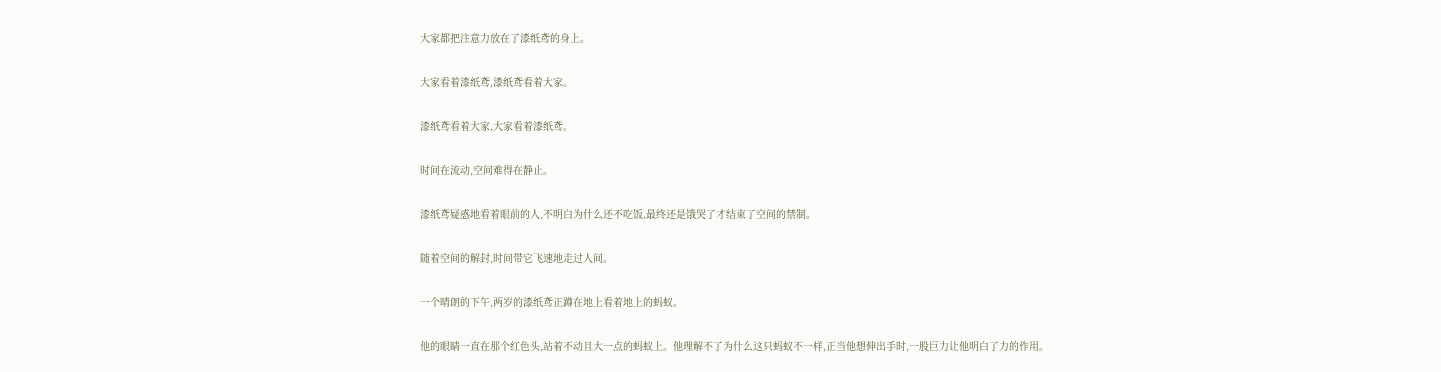大家都把注意力放在了漆纸鸢的身上。

大家看着漆纸鸢,漆纸鸢看着大家。

漆纸鸢看着大家,大家看着漆纸鸢。

时间在流动,空间难得在静止。

漆纸鸢疑惑地看着眼前的人,不明白为什么还不吃饭,最终还是饿哭了才结束了空间的禁制。

随着空间的解封,时间带它飞速地走过人间。

一个晴朗的下午,两岁的漆纸鸢正蹲在地上看着地上的蚂蚁。

他的眼睛一直在那个红色头,站着不动且大一点的蚂蚁上。他理解不了为什么这只蚂蚁不一样,正当他想伸出手时,一股巨力让他明白了力的作用。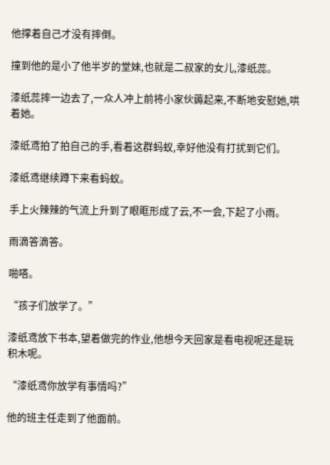他撑着自己才没有摔倒。

撞到他的是小了他半岁的堂妹,也就是二叔家的女儿,漆纸蕊。

漆纸蕊摔一边去了,一众人冲上前将小家伙薅起来,不断地安慰她,哄着她。

漆纸鸢拍了拍自己的手,看着这群蚂蚁,幸好他没有打扰到它们。

漆纸鸢继续蹲下来看蚂蚁。

手上火辣辣的气流上升到了眼眶形成了云,不一会,下起了小雨。

雨滴答滴答。

啪嗒。

“孩子们放学了。”

漆纸鸢放下书本,望着做完的作业,他想今天回家是看电视呢还是玩积木呢。

“漆纸鸢你放学有事情吗?”

他的班主任走到了他面前。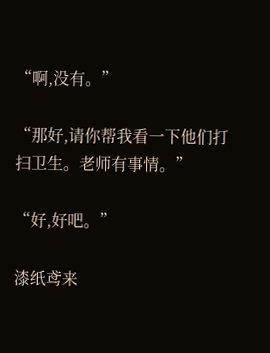“啊,没有。”

“那好,请你帮我看一下他们打扫卫生。老师有事情。”

“好,好吧。”

漆纸鸢来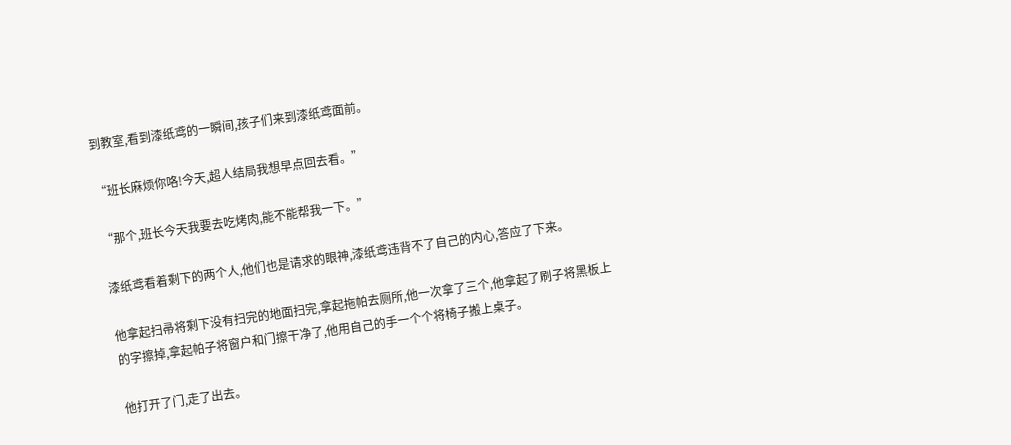到教室,看到漆纸鸢的一瞬间,孩子们来到漆纸鸢面前。

“班长麻烦你咯!今天,超人结局我想早点回去看。”

“那个,班长今天我要去吃烤肉,能不能帮我一下。”

漆纸鸢看着剩下的两个人,他们也是请求的眼神,漆纸鸢违背不了自己的内心,答应了下来。

他拿起扫帚将剩下没有扫完的地面扫完,拿起拖帕去厕所,他一次拿了三个,他拿起了刷子将黑板上的字擦掉,拿起帕子将窗户和门擦干净了,他用自己的手一个个将椅子搬上桌子。

他打开了门,走了出去。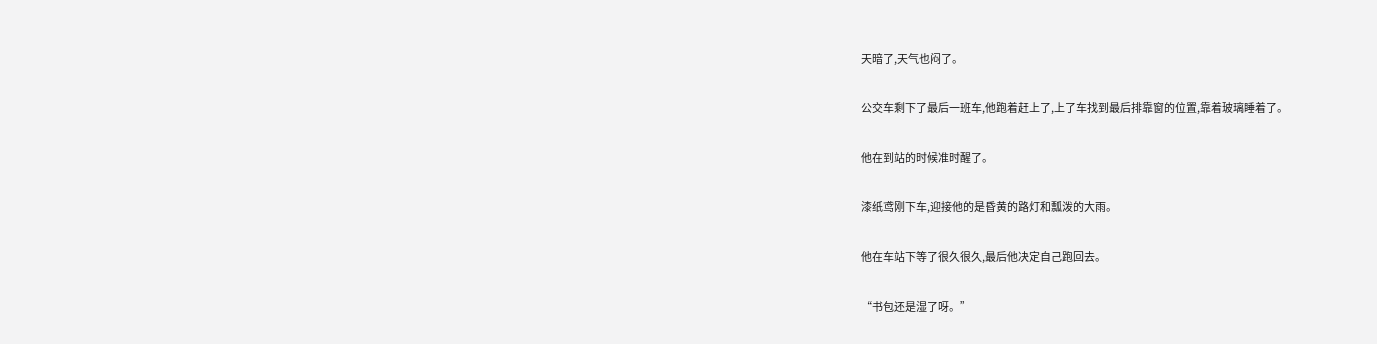天暗了,天气也闷了。

公交车剩下了最后一班车,他跑着赶上了,上了车找到最后排靠窗的位置,靠着玻璃睡着了。

他在到站的时候准时醒了。

漆纸鸢刚下车,迎接他的是昏黄的路灯和瓢泼的大雨。

他在车站下等了很久很久,最后他决定自己跑回去。

“书包还是湿了呀。”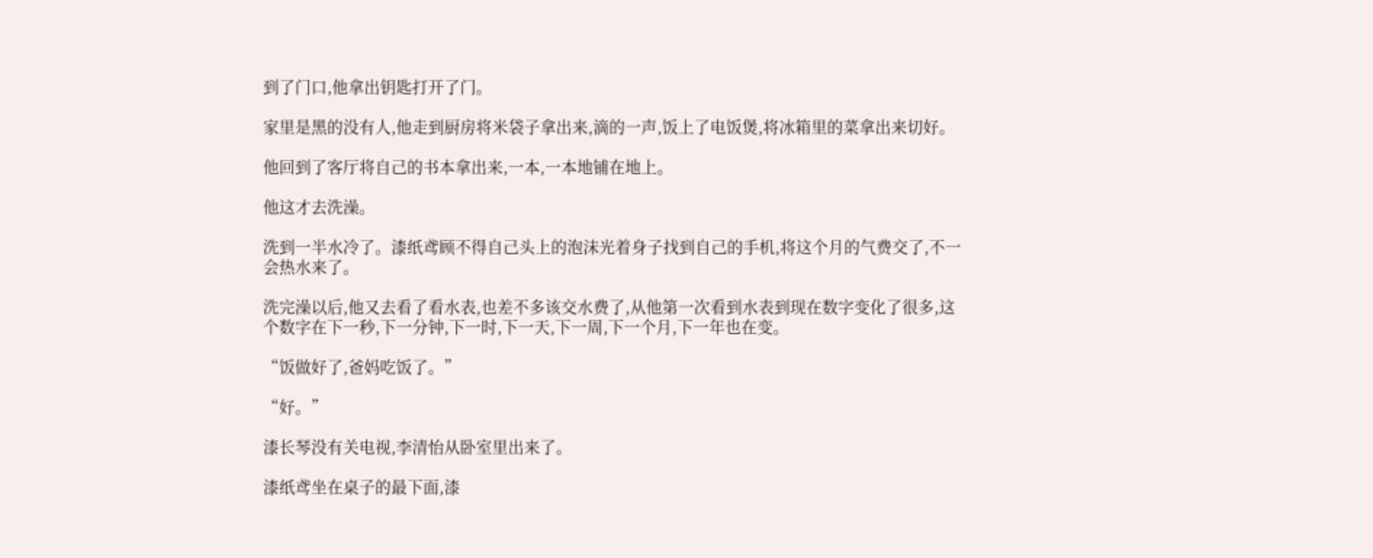到了门口,他拿出钥匙打开了门。

家里是黑的没有人,他走到厨房将米袋子拿出来,滴的一声,饭上了电饭煲,将冰箱里的菜拿出来切好。

他回到了客厅将自己的书本拿出来,一本,一本地铺在地上。

他这才去洗澡。

洗到一半水冷了。漆纸鸢顾不得自己头上的泡沫光着身子找到自己的手机,将这个月的气费交了,不一会热水来了。

洗完澡以后,他又去看了看水表,也差不多该交水费了,从他第一次看到水表到现在数字变化了很多,这个数字在下一秒,下一分钟,下一时,下一天,下一周,下一个月,下一年也在变。

“饭做好了,爸妈吃饭了。”

“好。”

漆长琴没有关电视,李清怡从卧室里出来了。

漆纸鸢坐在桌子的最下面,漆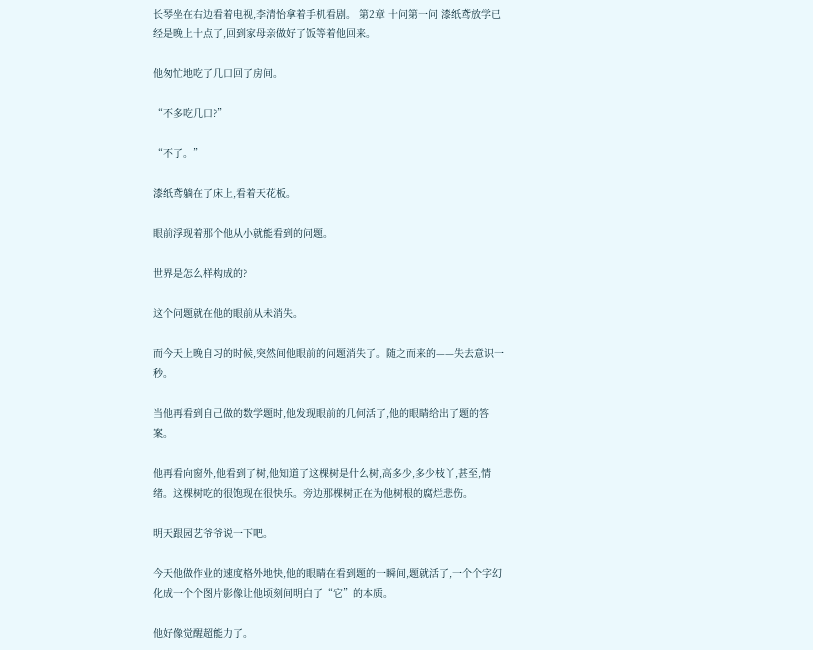长琴坐在右边看着电视,李清怡拿着手机看剧。 第2章 十问第一问 漆纸鸢放学已经是晚上十点了,回到家母亲做好了饭等着他回来。

他匆忙地吃了几口回了房间。

“不多吃几口?”

“不了。”

漆纸鸢躺在了床上,看着天花板。

眼前浮现着那个他从小就能看到的问题。

世界是怎么样构成的?

这个问题就在他的眼前从未消失。

而今天上晚自习的时候,突然间他眼前的问题消失了。随之而来的——失去意识一秒。

当他再看到自己做的数学题时,他发现眼前的几何活了,他的眼睛给出了题的答案。

他再看向窗外,他看到了树,他知道了这棵树是什么树,高多少,多少枝丫,甚至,情绪。这棵树吃的很饱现在很快乐。旁边那棵树正在为他树根的腐烂悲伤。

明天跟园艺爷爷说一下吧。

今天他做作业的速度格外地快,他的眼睛在看到题的一瞬间,题就活了,一个个字幻化成一个个图片影像让他顷刻间明白了“它”的本质。

他好像觉醒超能力了。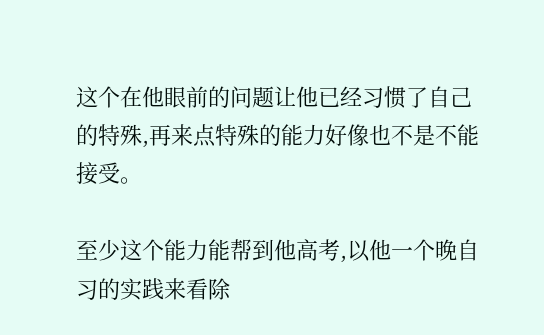这个在他眼前的问题让他已经习惯了自己的特殊,再来点特殊的能力好像也不是不能接受。

至少这个能力能帮到他高考,以他一个晚自习的实践来看除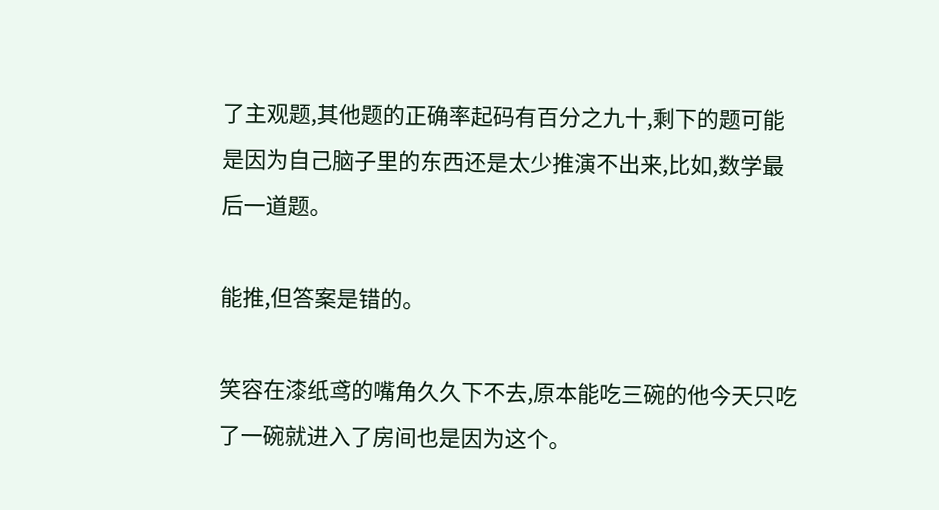了主观题,其他题的正确率起码有百分之九十,剩下的题可能是因为自己脑子里的东西还是太少推演不出来,比如,数学最后一道题。

能推,但答案是错的。

笑容在漆纸鸢的嘴角久久下不去,原本能吃三碗的他今天只吃了一碗就进入了房间也是因为这个。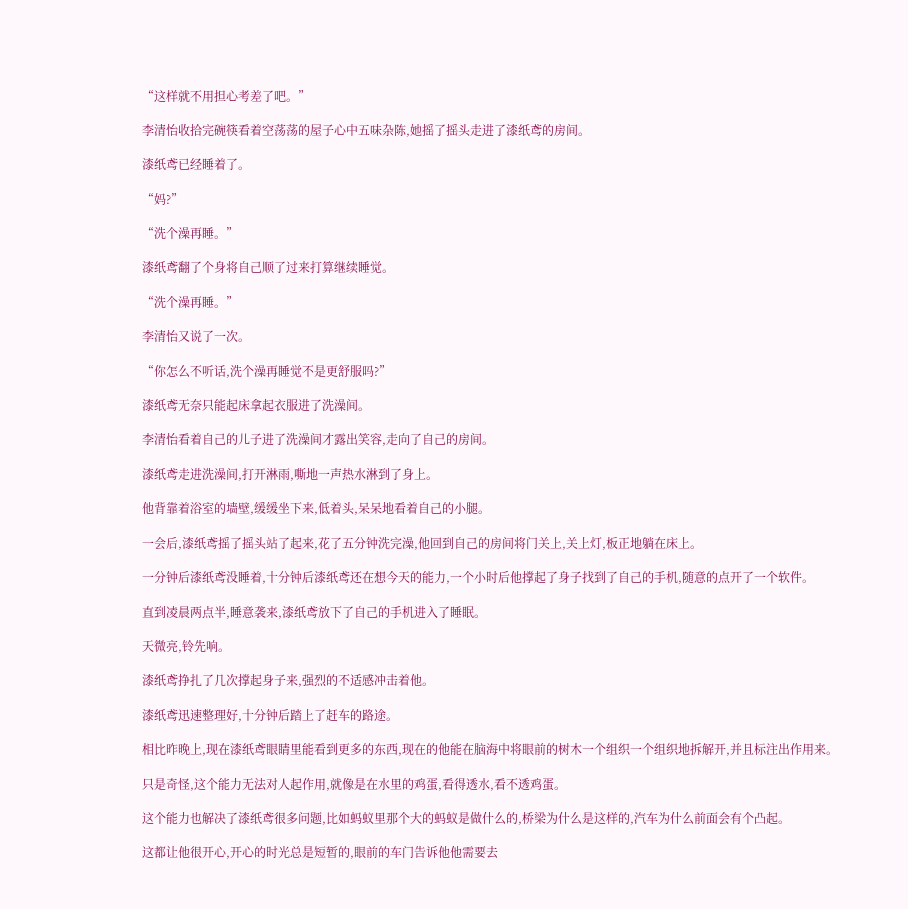“这样就不用担心考差了吧。”

李清怡收拾完碗筷看着空荡荡的屋子心中五味杂陈,她摇了摇头走进了漆纸鸢的房间。

漆纸鸢已经睡着了。

“妈?”

“洗个澡再睡。”

漆纸鸢翻了个身将自己顺了过来打算继续睡觉。

“洗个澡再睡。”

李清怡又说了一次。

“你怎么不听话,洗个澡再睡觉不是更舒服吗?”

漆纸鸢无奈只能起床拿起衣服进了洗澡间。

李清怡看着自己的儿子进了洗澡间才露出笑容,走向了自己的房间。

漆纸鸢走进洗澡间,打开淋雨,嘶地一声热水淋到了身上。

他背靠着浴室的墙壁,缓缓坐下来,低着头,呆呆地看着自己的小腿。

一会后,漆纸鸢摇了摇头站了起来,花了五分钟洗完澡,他回到自己的房间将门关上,关上灯,板正地躺在床上。

一分钟后漆纸鸢没睡着,十分钟后漆纸鸢还在想今天的能力,一个小时后他撑起了身子找到了自己的手机,随意的点开了一个软件。

直到凌晨两点半,睡意袭来,漆纸鸢放下了自己的手机进入了睡眠。

天微亮,铃先响。

漆纸鸢挣扎了几次撑起身子来,强烈的不适感冲击着他。

漆纸鸢迅速整理好,十分钟后踏上了赶车的路途。

相比昨晚上,现在漆纸鸢眼睛里能看到更多的东西,现在的他能在脑海中将眼前的树木一个组织一个组织地拆解开,并且标注出作用来。

只是奇怪,这个能力无法对人起作用,就像是在水里的鸡蛋,看得透水,看不透鸡蛋。

这个能力也解决了漆纸鸢很多问题,比如蚂蚁里那个大的蚂蚁是做什么的,桥梁为什么是这样的,汽车为什么前面会有个凸起。

这都让他很开心,开心的时光总是短暂的,眼前的车门告诉他他需要去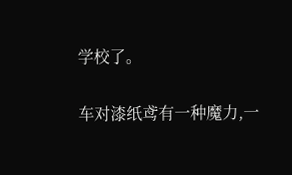学校了。

车对漆纸鸢有一种魔力,一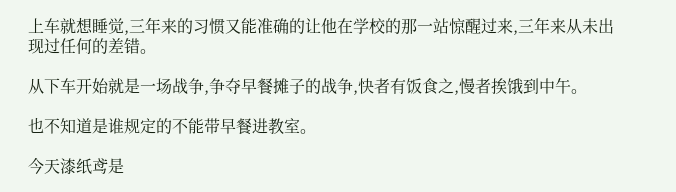上车就想睡觉,三年来的习惯又能准确的让他在学校的那一站惊醒过来,三年来从未出现过任何的差错。

从下车开始就是一场战争,争夺早餐摊子的战争,快者有饭食之,慢者挨饿到中午。

也不知道是谁规定的不能带早餐进教室。

今天漆纸鸢是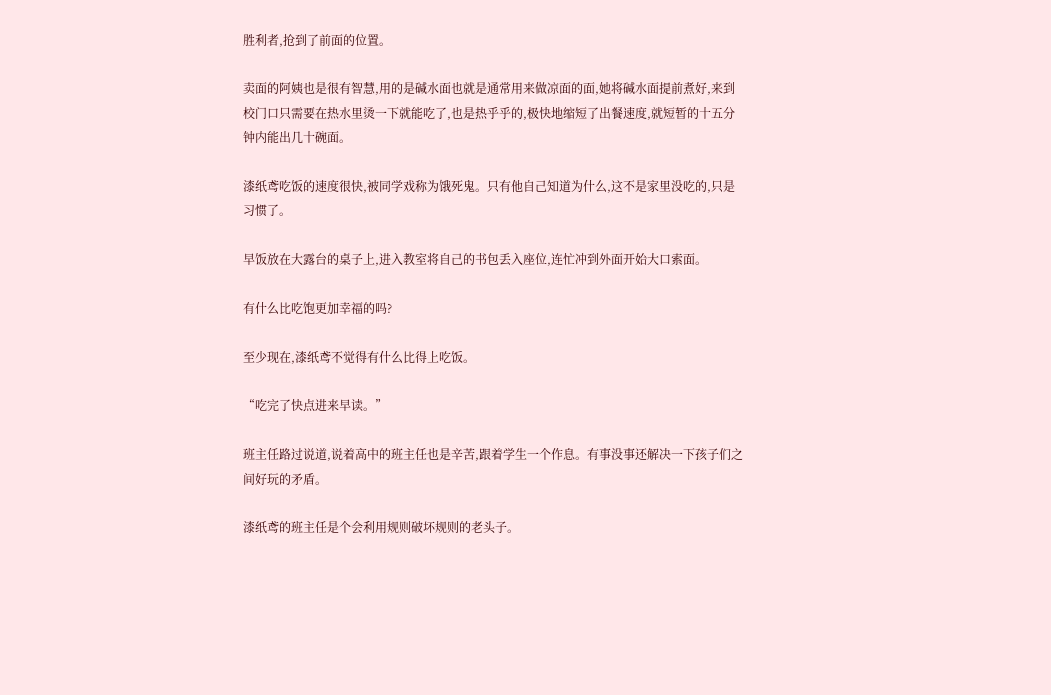胜利者,抢到了前面的位置。

卖面的阿姨也是很有智慧,用的是碱水面也就是通常用来做凉面的面,她将碱水面提前煮好,来到校门口只需要在热水里烫一下就能吃了,也是热乎乎的,极快地缩短了出餐速度,就短暂的十五分钟内能出几十碗面。

漆纸鸢吃饭的速度很快,被同学戏称为饿死鬼。只有他自己知道为什么,这不是家里没吃的,只是习惯了。

早饭放在大露台的桌子上,进入教室将自己的书包丢入座位,连忙冲到外面开始大口索面。

有什么比吃饱更加幸福的吗?

至少现在,漆纸鸢不觉得有什么比得上吃饭。

“吃完了快点进来早读。”

班主任路过说道,说着高中的班主任也是辛苦,跟着学生一个作息。有事没事还解决一下孩子们之间好玩的矛盾。

漆纸鸢的班主任是个会利用规则破坏规则的老头子。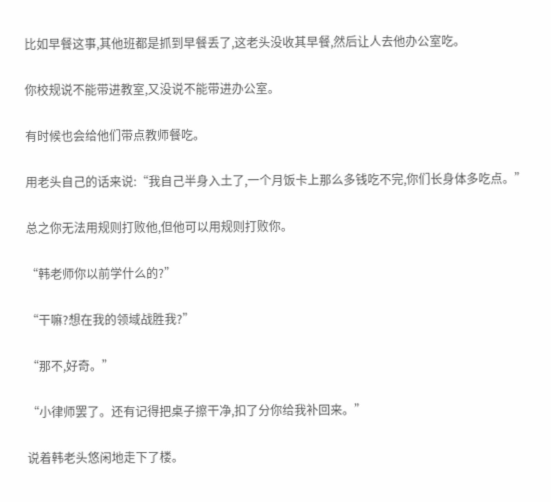比如早餐这事,其他班都是抓到早餐丢了,这老头没收其早餐,然后让人去他办公室吃。

你校规说不能带进教室,又没说不能带进办公室。

有时候也会给他们带点教师餐吃。

用老头自己的话来说:“我自己半身入土了,一个月饭卡上那么多钱吃不完,你们长身体多吃点。”

总之你无法用规则打败他,但他可以用规则打败你。

“韩老师你以前学什么的?”

“干嘛?想在我的领域战胜我?”

“那不,好奇。”

“小律师罢了。还有记得把桌子擦干净,扣了分你给我补回来。”

说着韩老头悠闲地走下了楼。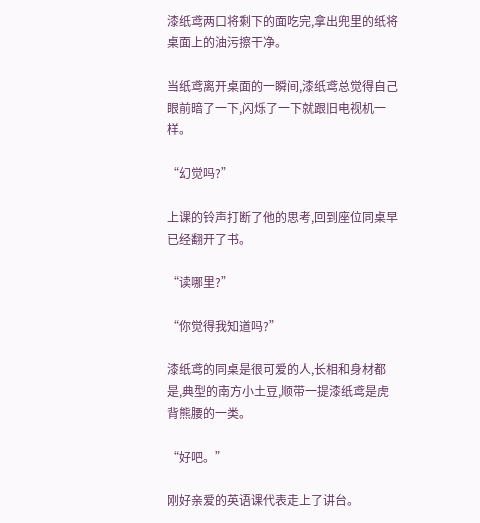漆纸鸢两口将剩下的面吃完,拿出兜里的纸将桌面上的油污擦干净。

当纸鸢离开桌面的一瞬间,漆纸鸢总觉得自己眼前暗了一下,闪烁了一下就跟旧电视机一样。

“幻觉吗?”

上课的铃声打断了他的思考,回到座位同桌早已经翻开了书。

“读哪里?”

“你觉得我知道吗?”

漆纸鸢的同桌是很可爱的人,长相和身材都是,典型的南方小土豆,顺带一提漆纸鸢是虎背熊腰的一类。

“好吧。”

刚好亲爱的英语课代表走上了讲台。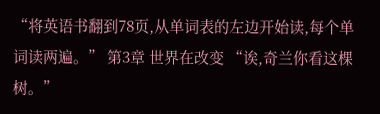“将英语书翻到78页,从单词表的左边开始读,每个单词读两遍。” 第3章 世界在改变 “诶,奇兰你看这棵树。”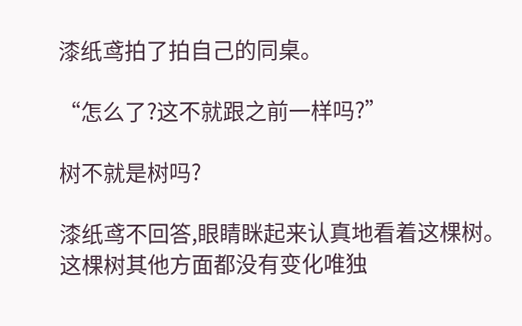漆纸鸢拍了拍自己的同桌。

“怎么了?这不就跟之前一样吗?”

树不就是树吗?

漆纸鸢不回答,眼睛眯起来认真地看着这棵树。这棵树其他方面都没有变化唯独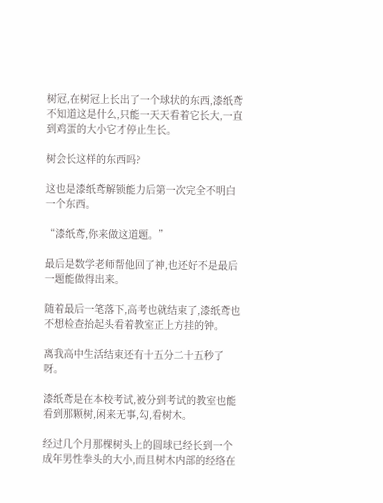树冠,在树冠上长出了一个球状的东西,漆纸鸢不知道这是什么,只能一天天看着它长大,一直到鸡蛋的大小它才停止生长。

树会长这样的东西吗?

这也是漆纸鸢解锁能力后第一次完全不明白一个东西。

“漆纸鸢,你来做这道题。”

最后是数学老师帮他回了神,也还好不是最后一题能做得出来。

随着最后一笔落下,高考也就结束了,漆纸鸢也不想检查抬起头看着教室正上方挂的钟。

离我高中生活结束还有十五分二十五秒了呀。

漆纸鸢是在本校考试,被分到考试的教室也能看到那颗树,闲来无事,勾,看树木。

经过几个月那棵树头上的圆球已经长到一个成年男性拳头的大小,而且树木内部的经络在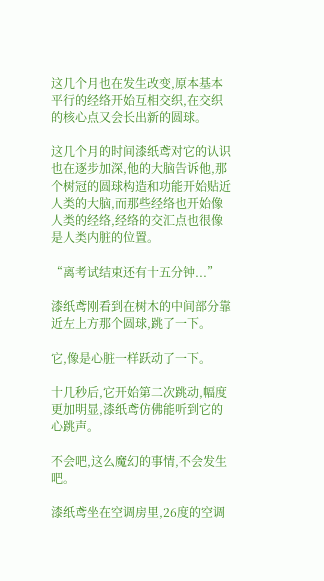这几个月也在发生改变,原本基本平行的经络开始互相交织,在交织的核心点又会长出新的圆球。

这几个月的时间漆纸鸢对它的认识也在逐步加深,他的大脑告诉他,那个树冠的圆球构造和功能开始贴近人类的大脑,而那些经络也开始像人类的经络,经络的交汇点也很像是人类内脏的位置。

“离考试结束还有十五分钟...”

漆纸鸢刚看到在树木的中间部分靠近左上方那个圆球,跳了一下。

它,像是心脏一样跃动了一下。

十几秒后,它开始第二次跳动,幅度更加明显,漆纸鸢仿佛能听到它的心跳声。

不会吧,这么魔幻的事情,不会发生吧。

漆纸鸢坐在空调房里,26度的空调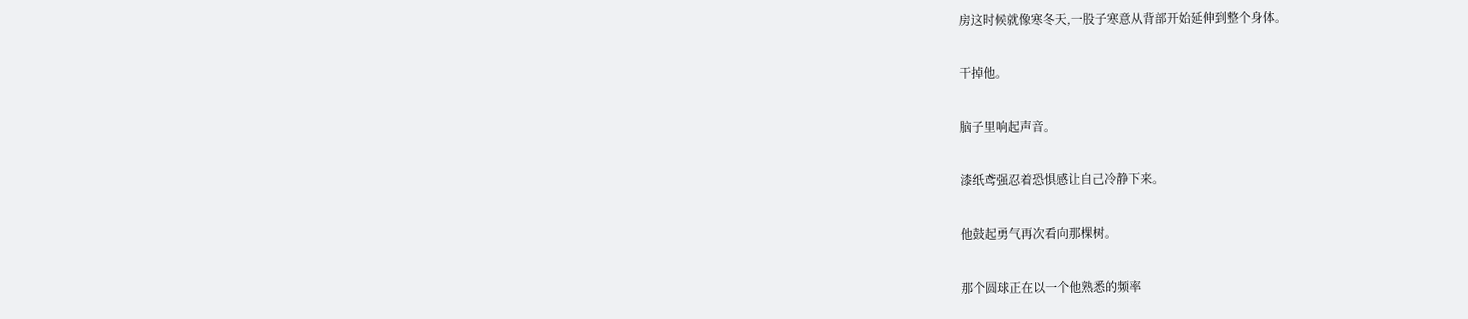房这时候就像寒冬天,一股子寒意从背部开始延伸到整个身体。

干掉他。

脑子里响起声音。

漆纸鸢强忍着恐惧感让自己冷静下来。

他鼓起勇气再次看向那棵树。

那个圆球正在以一个他熟悉的频率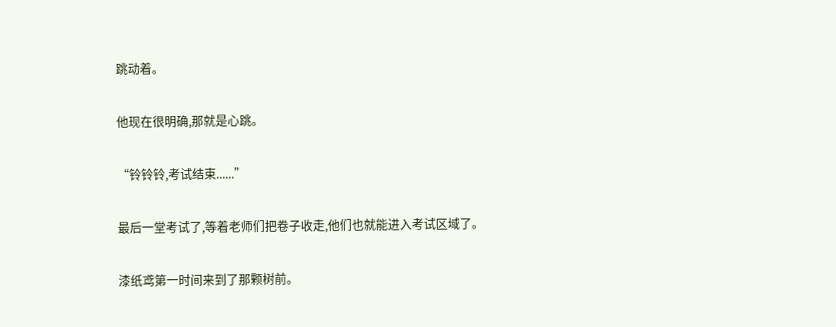跳动着。

他现在很明确,那就是心跳。

“铃铃铃,考试结束......”

最后一堂考试了,等着老师们把卷子收走,他们也就能进入考试区域了。

漆纸鸢第一时间来到了那颗树前。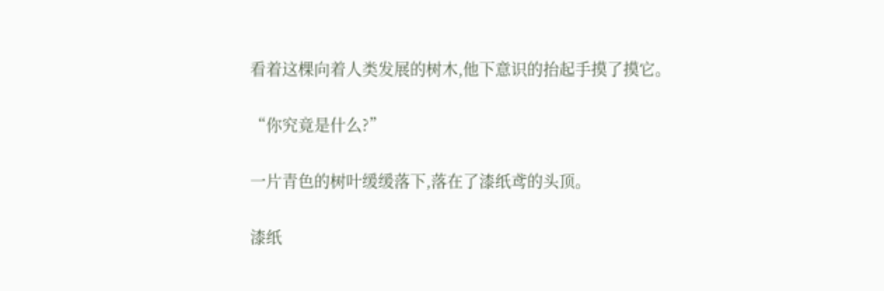看着这棵向着人类发展的树木,他下意识的抬起手摸了摸它。

“你究竟是什么?”

一片青色的树叶缓缓落下,落在了漆纸鸢的头顶。

漆纸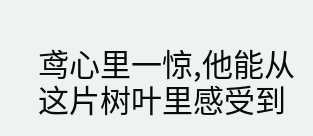鸢心里一惊,他能从这片树叶里感受到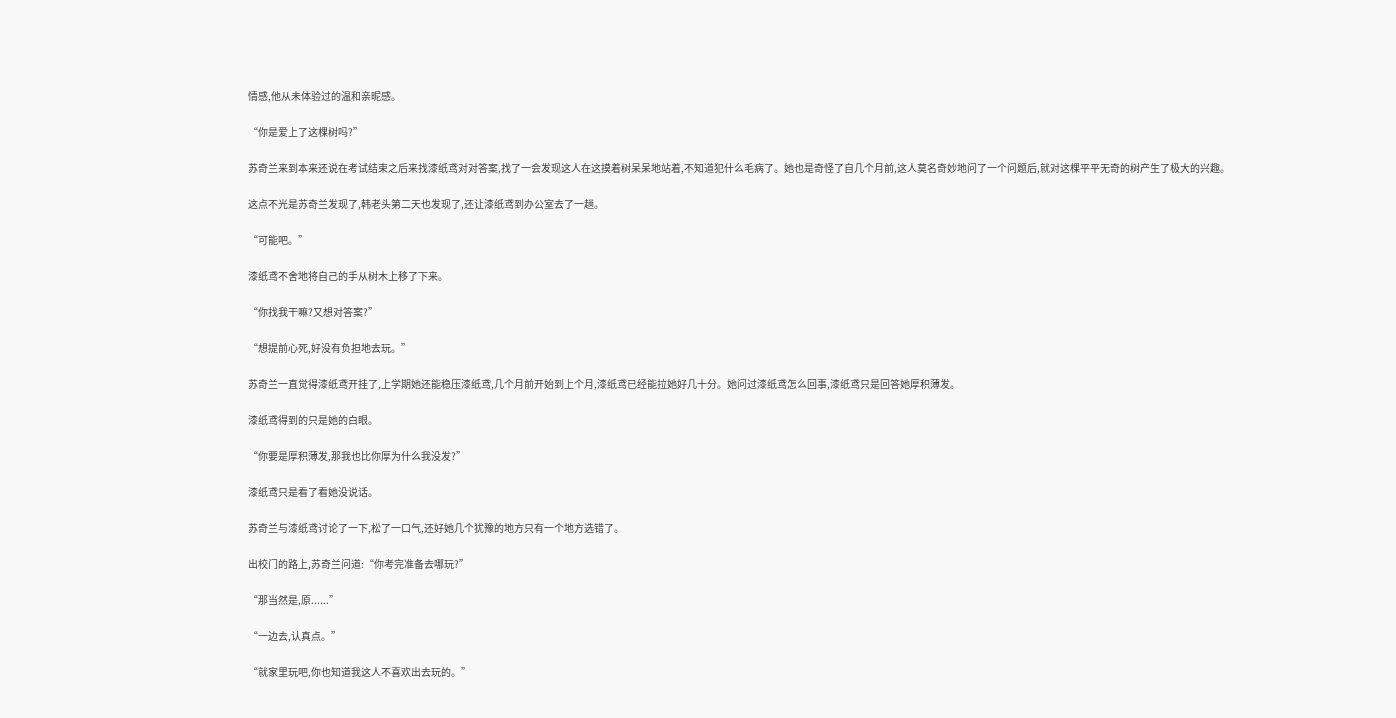情感,他从未体验过的温和亲昵感。

“你是爱上了这棵树吗?”

苏奇兰来到本来还说在考试结束之后来找漆纸鸢对对答案,找了一会发现这人在这摸着树呆呆地站着,不知道犯什么毛病了。她也是奇怪了自几个月前,这人莫名奇妙地问了一个问题后,就对这棵平平无奇的树产生了极大的兴趣。

这点不光是苏奇兰发现了,韩老头第二天也发现了,还让漆纸鸢到办公室去了一趟。

“可能吧。”

漆纸鸢不舍地将自己的手从树木上移了下来。

“你找我干嘛?又想对答案?”

“想提前心死,好没有负担地去玩。”

苏奇兰一直觉得漆纸鸢开挂了,上学期她还能稳压漆纸鸢,几个月前开始到上个月,漆纸鸢已经能拉她好几十分。她问过漆纸鸢怎么回事,漆纸鸢只是回答她厚积薄发。

漆纸鸢得到的只是她的白眼。

“你要是厚积薄发,那我也比你厚为什么我没发?”

漆纸鸢只是看了看她没说话。

苏奇兰与漆纸鸢讨论了一下,松了一口气,还好她几个犹豫的地方只有一个地方选错了。

出校门的路上,苏奇兰问道:“你考完准备去哪玩?”

“那当然是,原......”

“一边去,认真点。”

“就家里玩吧,你也知道我这人不喜欢出去玩的。”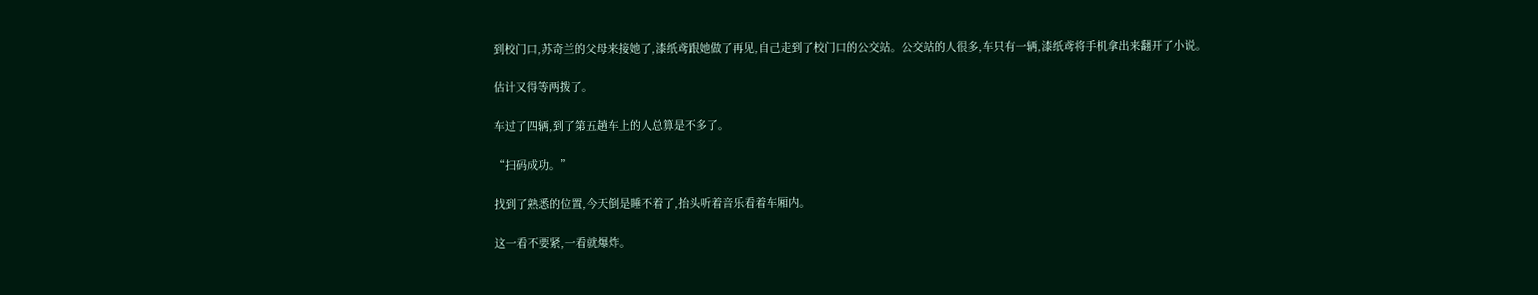到校门口,苏奇兰的父母来接她了,漆纸鸢跟她做了再见,自己走到了校门口的公交站。公交站的人很多,车只有一辆,漆纸鸢将手机拿出来翻开了小说。

估计又得等两拨了。

车过了四辆,到了第五趟车上的人总算是不多了。

“扫码成功。”

找到了熟悉的位置,今天倒是睡不着了,抬头听着音乐看着车厢内。

这一看不要紧,一看就爆炸。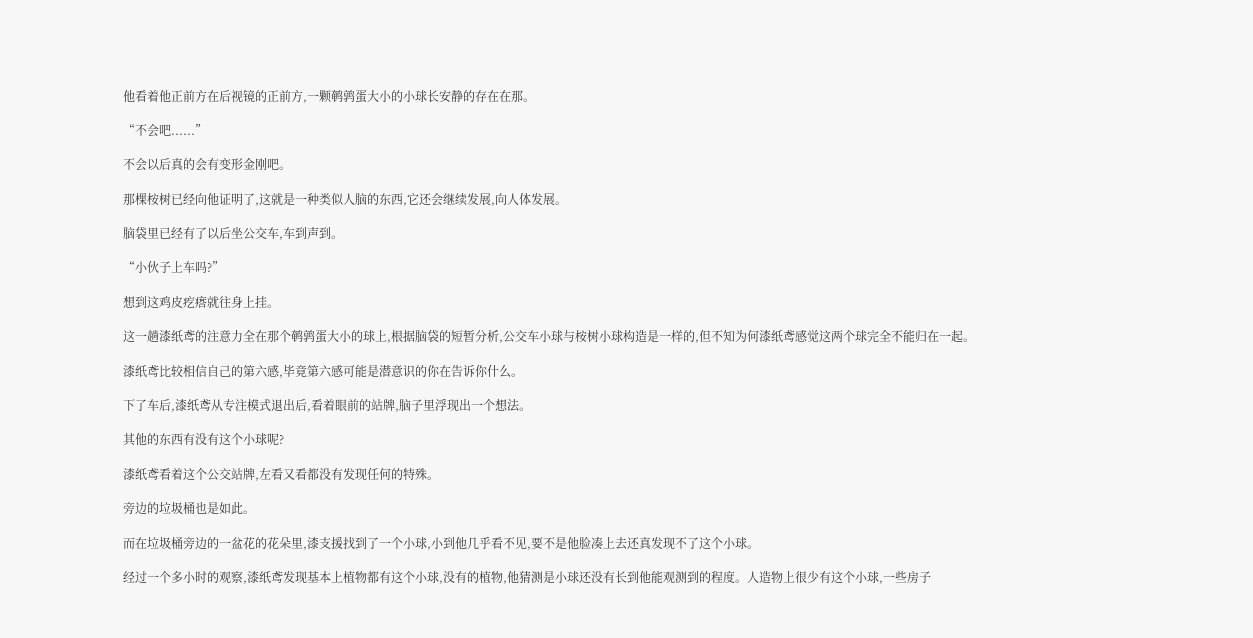他看着他正前方在后视镜的正前方,一颗鹌鹑蛋大小的小球长安静的存在在那。

“不会吧......”

不会以后真的会有变形金刚吧。

那棵桉树已经向他证明了,这就是一种类似人脑的东西,它还会继续发展,向人体发展。

脑袋里已经有了以后坐公交车,车到声到。

“小伙子上车吗?”

想到这鸡皮疙瘩就往身上挂。

这一趟漆纸鸢的注意力全在那个鹌鹑蛋大小的球上,根据脑袋的短暂分析,公交车小球与桉树小球构造是一样的,但不知为何漆纸鸢感觉这两个球完全不能归在一起。

漆纸鸢比较相信自己的第六感,毕竟第六感可能是潜意识的你在告诉你什么。

下了车后,漆纸鸢从专注模式退出后,看着眼前的站牌,脑子里浮现出一个想法。

其他的东西有没有这个小球呢?

漆纸鸢看着这个公交站牌,左看又看都没有发现任何的特殊。

旁边的垃圾桶也是如此。

而在垃圾桶旁边的一盆花的花朵里,漆支援找到了一个小球,小到他几乎看不见,要不是他脸凑上去还真发现不了这个小球。

经过一个多小时的观察,漆纸鸢发现基本上植物都有这个小球,没有的植物,他猜测是小球还没有长到他能观测到的程度。人造物上很少有这个小球,一些房子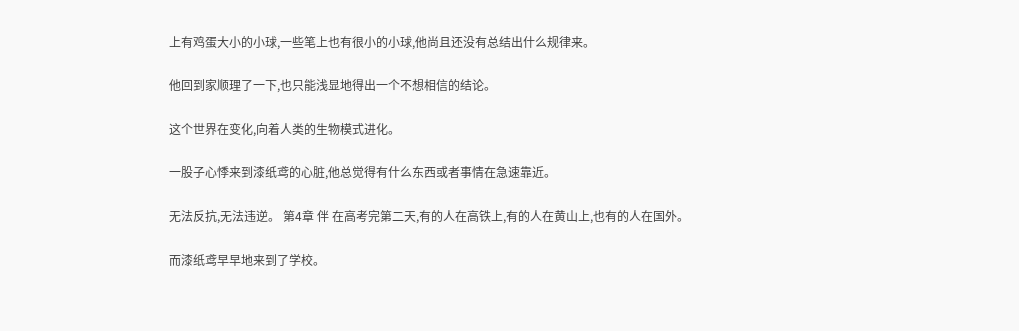上有鸡蛋大小的小球,一些笔上也有很小的小球,他尚且还没有总结出什么规律来。

他回到家顺理了一下,也只能浅显地得出一个不想相信的结论。

这个世界在变化,向着人类的生物模式进化。

一股子心悸来到漆纸鸢的心脏,他总觉得有什么东西或者事情在急速靠近。

无法反抗,无法违逆。 第4章 伴 在高考完第二天,有的人在高铁上,有的人在黄山上,也有的人在国外。

而漆纸鸢早早地来到了学校。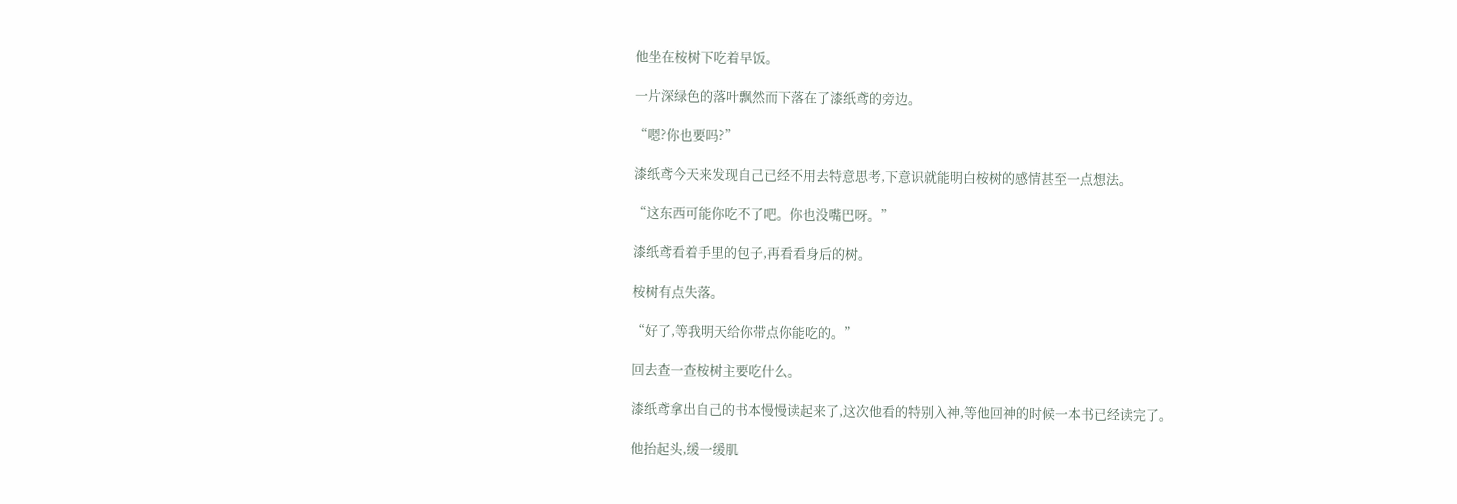他坐在桉树下吃着早饭。

一片深绿色的落叶飘然而下落在了漆纸鸢的旁边。

“嗯?你也要吗?”

漆纸鸢今天来发现自己已经不用去特意思考,下意识就能明白桉树的感情甚至一点想法。

“这东西可能你吃不了吧。你也没嘴巴呀。”

漆纸鸢看着手里的包子,再看看身后的树。

桉树有点失落。

“好了,等我明天给你带点你能吃的。”

回去查一查桉树主要吃什么。

漆纸鸢拿出自己的书本慢慢读起来了,这次他看的特别入神,等他回神的时候一本书已经读完了。

他抬起头,缓一缓肌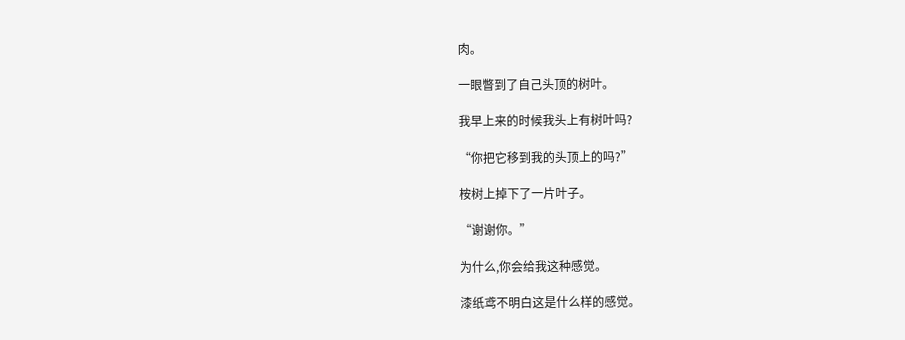肉。

一眼瞥到了自己头顶的树叶。

我早上来的时候我头上有树叶吗?

“你把它移到我的头顶上的吗?”

桉树上掉下了一片叶子。

“谢谢你。”

为什么,你会给我这种感觉。

漆纸鸢不明白这是什么样的感觉。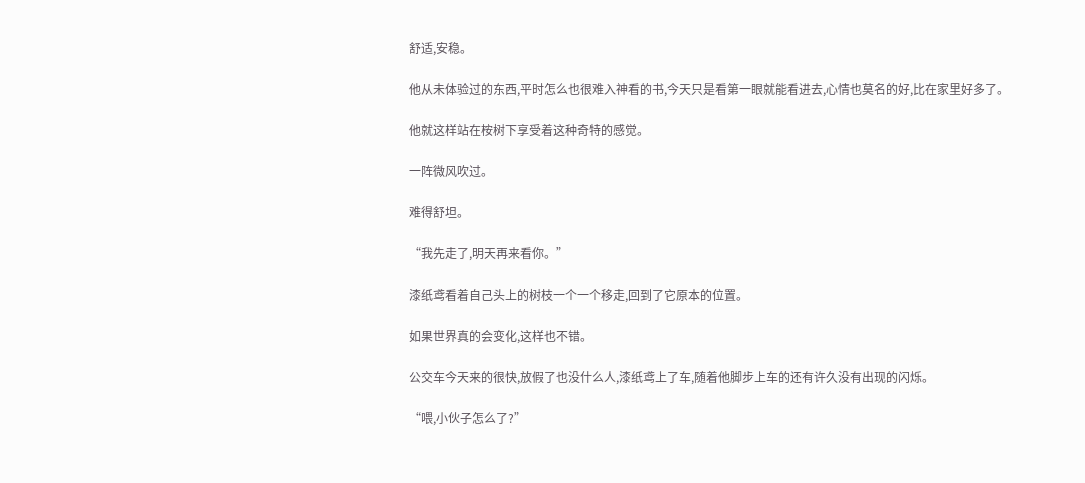舒适,安稳。

他从未体验过的东西,平时怎么也很难入神看的书,今天只是看第一眼就能看进去,心情也莫名的好,比在家里好多了。

他就这样站在桉树下享受着这种奇特的感觉。

一阵微风吹过。

难得舒坦。

“我先走了,明天再来看你。”

漆纸鸢看着自己头上的树枝一个一个移走,回到了它原本的位置。

如果世界真的会变化,这样也不错。

公交车今天来的很快,放假了也没什么人,漆纸鸢上了车,随着他脚步上车的还有许久没有出现的闪烁。

“喂,小伙子怎么了?”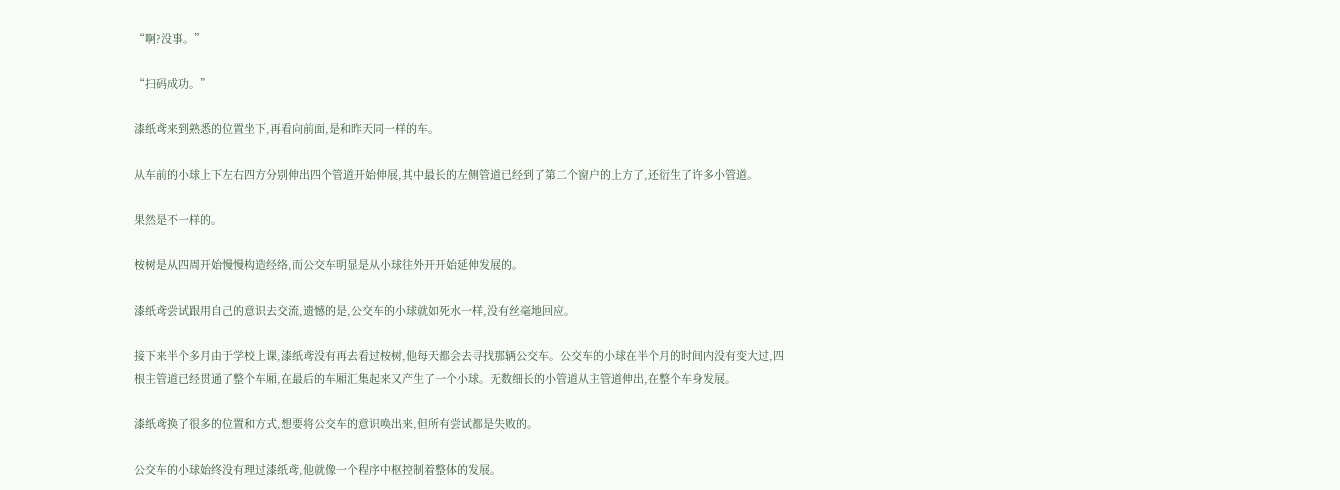“啊?没事。”

“扫码成功。”

漆纸鸢来到熟悉的位置坐下,再看向前面,是和昨天同一样的车。

从车前的小球上下左右四方分别伸出四个管道开始伸展,其中最长的左侧管道已经到了第二个窗户的上方了,还衍生了许多小管道。

果然是不一样的。

桉树是从四周开始慢慢构造经络,而公交车明显是从小球往外开开始延伸发展的。

漆纸鸢尝试跟用自己的意识去交流,遗憾的是,公交车的小球就如死水一样,没有丝毫地回应。

接下来半个多月由于学校上课,漆纸鸢没有再去看过桉树,他每天都会去寻找那辆公交车。公交车的小球在半个月的时间内没有变大过,四根主管道已经贯通了整个车厢,在最后的车厢汇集起来又产生了一个小球。无数细长的小管道从主管道伸出,在整个车身发展。

漆纸鸢换了很多的位置和方式,想要将公交车的意识唤出来,但所有尝试都是失败的。

公交车的小球始终没有理过漆纸鸢,他就像一个程序中枢控制着整体的发展。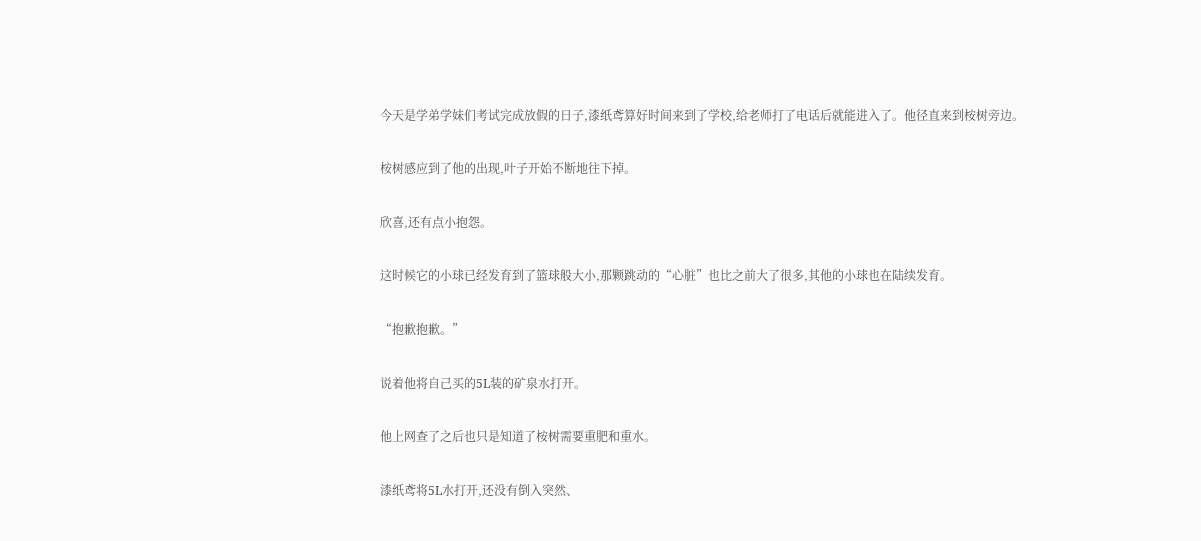今天是学弟学妹们考试完成放假的日子,漆纸鸢算好时间来到了学校,给老师打了电话后就能进入了。他径直来到桉树旁边。

桉树感应到了他的出现,叶子开始不断地往下掉。

欣喜,还有点小抱怨。

这时候它的小球已经发育到了篮球般大小,那颗跳动的“心脏”也比之前大了很多,其他的小球也在陆续发育。

“抱歉抱歉。”

说着他将自己买的5L装的矿泉水打开。

他上网查了之后也只是知道了桉树需要重肥和重水。

漆纸鸢将5L水打开,还没有倒入突然、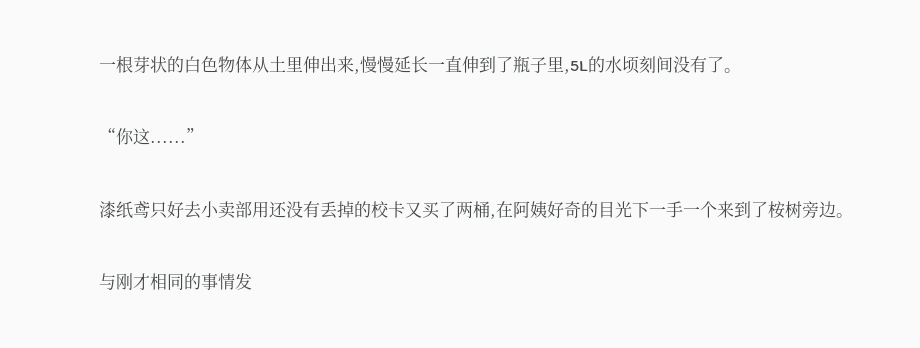一根芽状的白色物体从土里伸出来,慢慢延长一直伸到了瓶子里,5L的水顷刻间没有了。

“你这......”

漆纸鸢只好去小卖部用还没有丢掉的校卡又买了两桶,在阿姨好奇的目光下一手一个来到了桉树旁边。

与刚才相同的事情发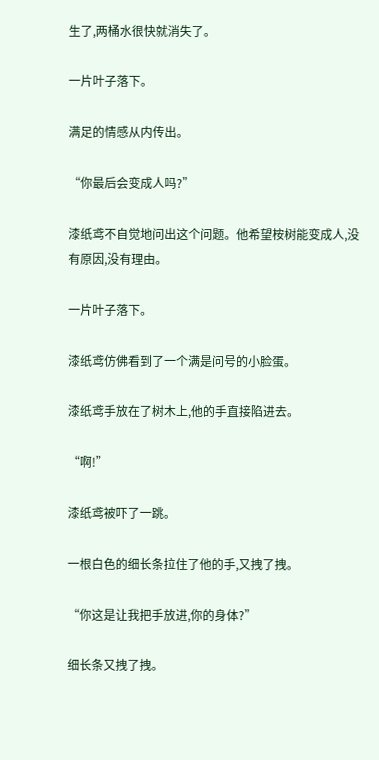生了,两桶水很快就消失了。

一片叶子落下。

满足的情感从内传出。

“你最后会变成人吗?”

漆纸鸢不自觉地问出这个问题。他希望桉树能变成人,没有原因,没有理由。

一片叶子落下。

漆纸鸢仿佛看到了一个满是问号的小脸蛋。

漆纸鸢手放在了树木上,他的手直接陷进去。

“啊!”

漆纸鸢被吓了一跳。

一根白色的细长条拉住了他的手,又拽了拽。

“你这是让我把手放进,你的身体?”

细长条又拽了拽。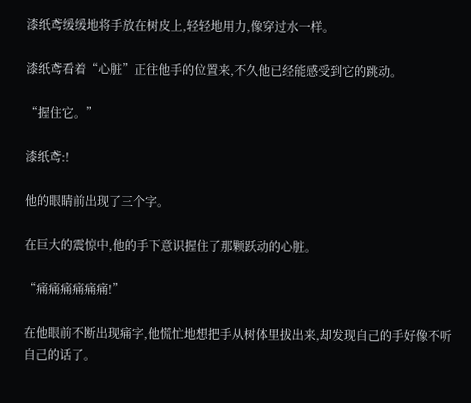漆纸鸢缓缓地将手放在树皮上,轻轻地用力,像穿过水一样。

漆纸鸢看着“心脏”正往他手的位置来,不久他已经能感受到它的跳动。

“握住它。”

漆纸鸢:!

他的眼睛前出现了三个字。

在巨大的震惊中,他的手下意识握住了那颗跃动的心脏。

“痛痛痛痛痛痛!”

在他眼前不断出现痛字,他慌忙地想把手从树体里拔出来,却发现自己的手好像不听自己的话了。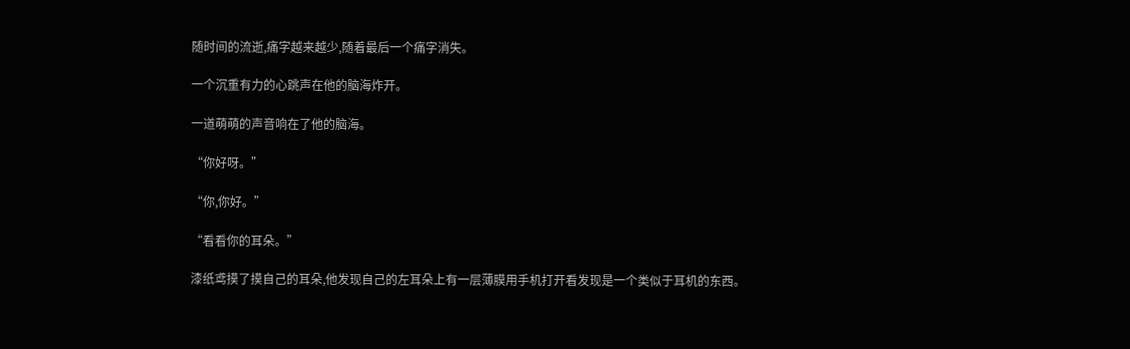随时间的流逝,痛字越来越少,随着最后一个痛字消失。

一个沉重有力的心跳声在他的脑海炸开。

一道萌萌的声音响在了他的脑海。

“你好呀。”

“你,你好。”

“看看你的耳朵。”

漆纸鸢摸了摸自己的耳朵,他发现自己的左耳朵上有一层薄膜用手机打开看发现是一个类似于耳机的东西。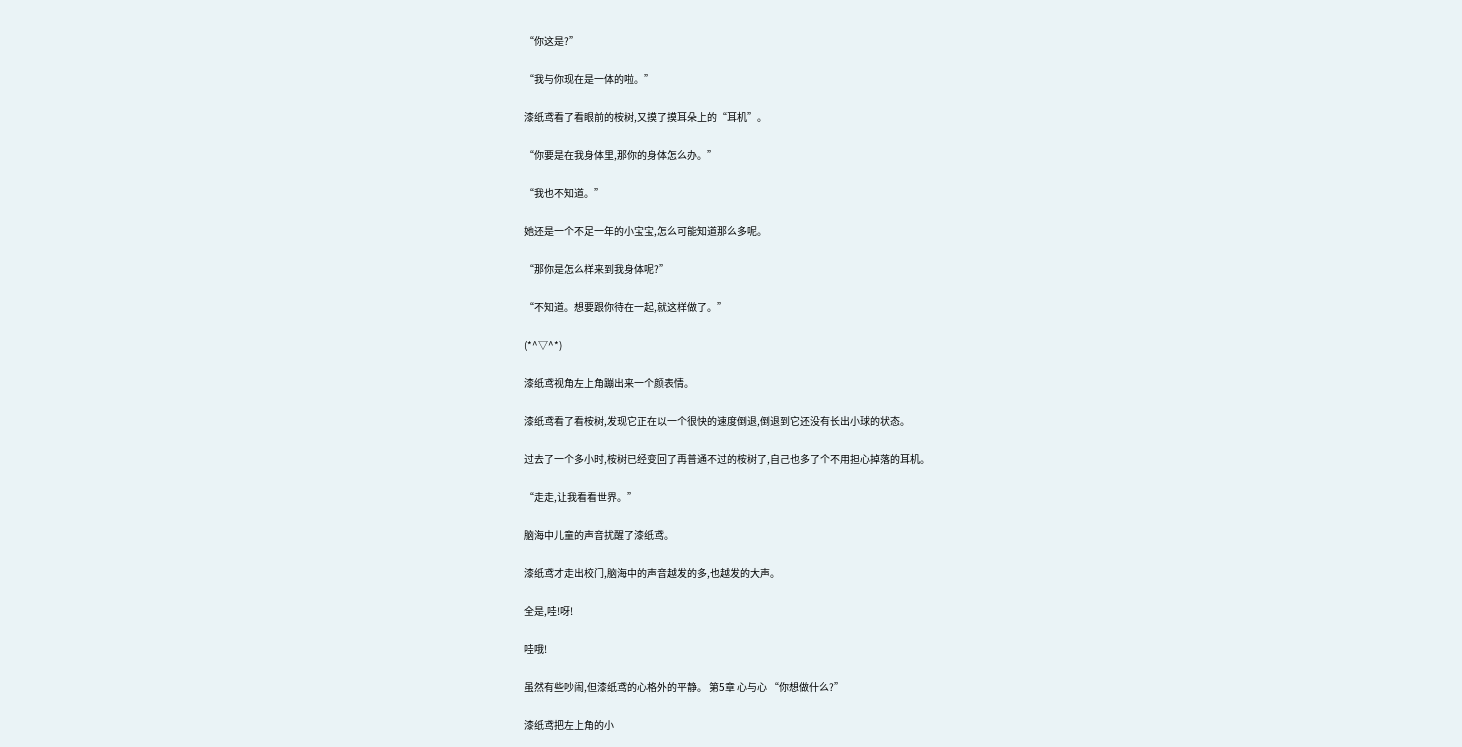“你这是?”

“我与你现在是一体的啦。”

漆纸鸢看了看眼前的桉树,又摸了摸耳朵上的“耳机”。

“你要是在我身体里,那你的身体怎么办。”

“我也不知道。”

她还是一个不足一年的小宝宝,怎么可能知道那么多呢。

“那你是怎么样来到我身体呢?”

“不知道。想要跟你待在一起,就这样做了。”

(*^▽^*)

漆纸鸢视角左上角蹦出来一个颜表情。

漆纸鸢看了看桉树,发现它正在以一个很快的速度倒退,倒退到它还没有长出小球的状态。

过去了一个多小时,桉树已经变回了再普通不过的桉树了,自己也多了个不用担心掉落的耳机。

“走走,让我看看世界。”

脑海中儿童的声音扰醒了漆纸鸢。

漆纸鸢才走出校门,脑海中的声音越发的多,也越发的大声。

全是,哇!呀!

哇哦!

虽然有些吵闹,但漆纸鸢的心格外的平静。 第5章 心与心 “你想做什么?”

漆纸鸢把左上角的小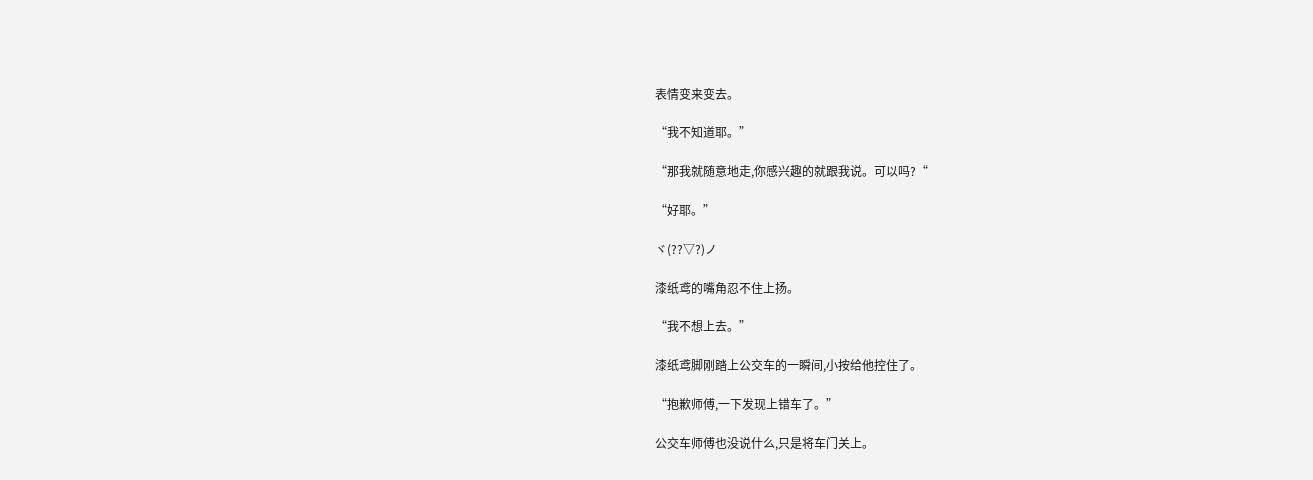表情变来变去。

“我不知道耶。”

“那我就随意地走,你感兴趣的就跟我说。可以吗?“

“好耶。”

ヾ(??▽?)ノ

漆纸鸢的嘴角忍不住上扬。

“我不想上去。”

漆纸鸢脚刚踏上公交车的一瞬间,小按给他控住了。

“抱歉师傅,一下发现上错车了。”

公交车师傅也没说什么,只是将车门关上。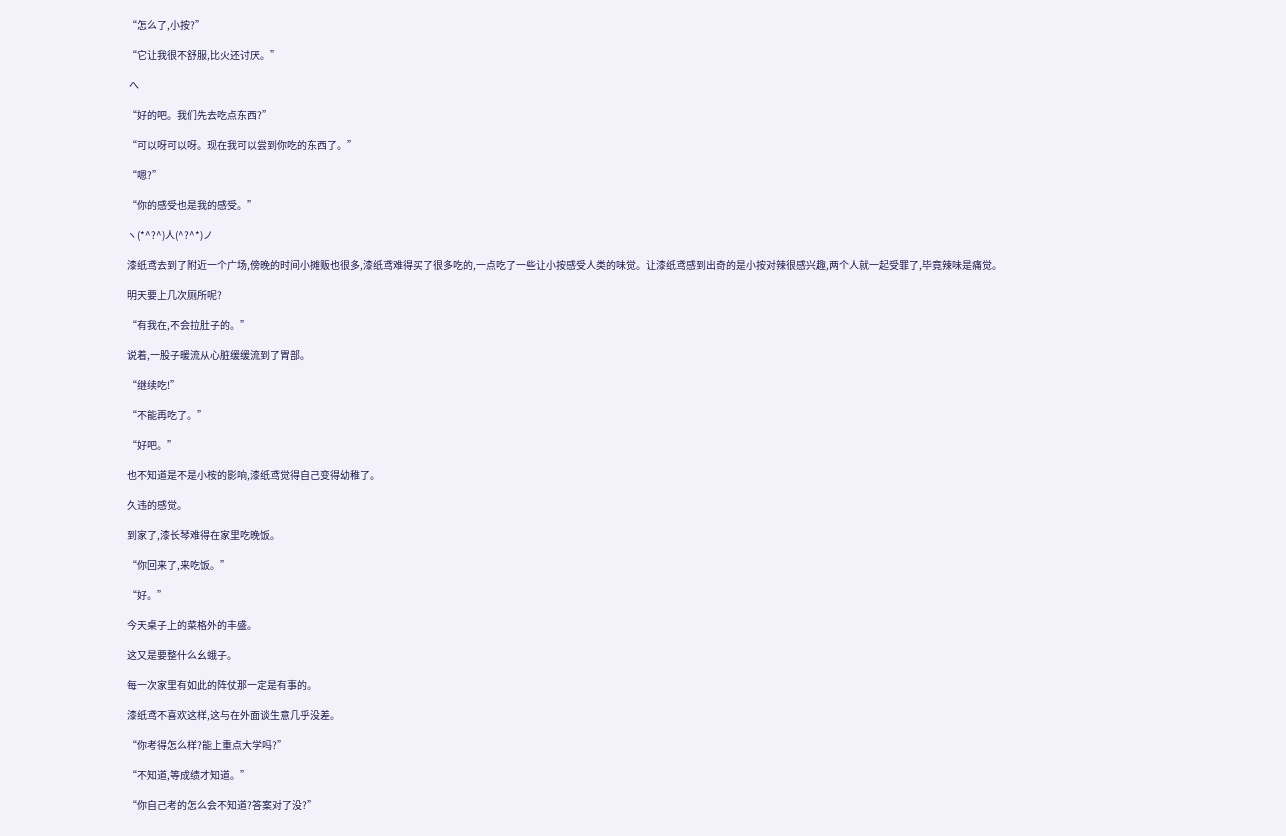“怎么了,小按?”

“它让我很不舒服,比火还讨厌。”

 へ

“好的吧。我们先去吃点东西?”

“可以呀可以呀。现在我可以尝到你吃的东西了。”

“嗯?”

“你的感受也是我的感受。”

ヽ(*^?^)人(^?^*)ノ

漆纸鸢去到了附近一个广场,傍晚的时间小摊贩也很多,漆纸鸢难得买了很多吃的,一点吃了一些让小按感受人类的味觉。让漆纸鸢感到出奇的是小按对辣很感兴趣,两个人就一起受罪了,毕竟辣味是痛觉。

明天要上几次厕所呢?

“有我在,不会拉肚子的。”

说着,一股子暖流从心脏缓缓流到了胃部。

“继续吃!”

“不能再吃了。”

“好吧。”

也不知道是不是小桉的影响,漆纸鸢觉得自己变得幼稚了。

久违的感觉。

到家了,漆长琴难得在家里吃晚饭。

“你回来了,来吃饭。”

“好。”

今天桌子上的菜格外的丰盛。

这又是要整什么幺蛾子。

每一次家里有如此的阵仗那一定是有事的。

漆纸鸢不喜欢这样,这与在外面谈生意几乎没差。

“你考得怎么样?能上重点大学吗?”

“不知道,等成绩才知道。”

“你自己考的怎么会不知道?答案对了没?”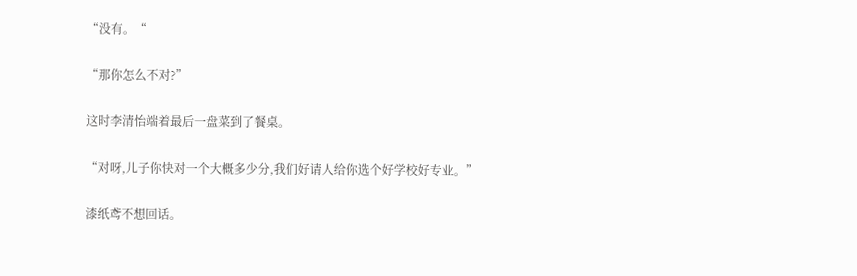“没有。“

“那你怎么不对?”

这时李清怡端着最后一盘菜到了餐桌。

“对呀,儿子你快对一个大概多少分,我们好请人给你选个好学校好专业。”

漆纸鸢不想回话。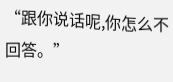“跟你说话呢,你怎么不回答。”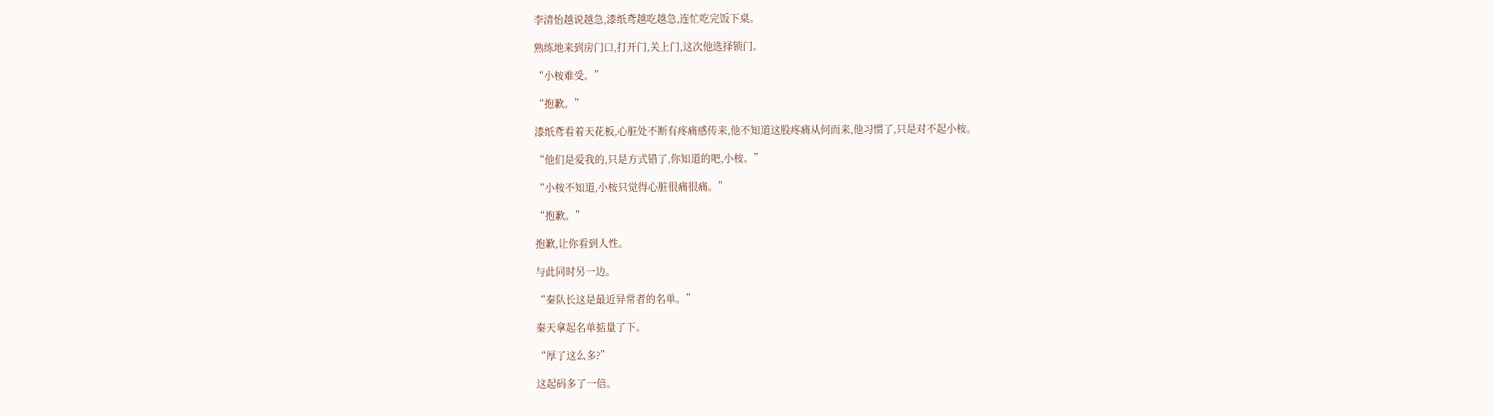李清怡越说越急,漆纸鸢越吃越急,连忙吃完饭下桌。

熟练地来到房门口,打开门,关上门,这次他选择锁门。

“小桉难受。”

“抱歉。”

漆纸鸢看着天花板,心脏处不断有疼痛感传来,他不知道这股疼痛从何而来,他习惯了,只是对不起小桉。

“他们是爱我的,只是方式错了,你知道的吧,小桉。”

“小桉不知道,小桉只觉得心脏很痛很痛。”

“抱歉。”

抱歉,让你看到人性。

与此同时另一边。

“秦队长这是最近异常者的名单。”

秦天拿起名单掂量了下。

“厚了这么多?”

这起码多了一倍。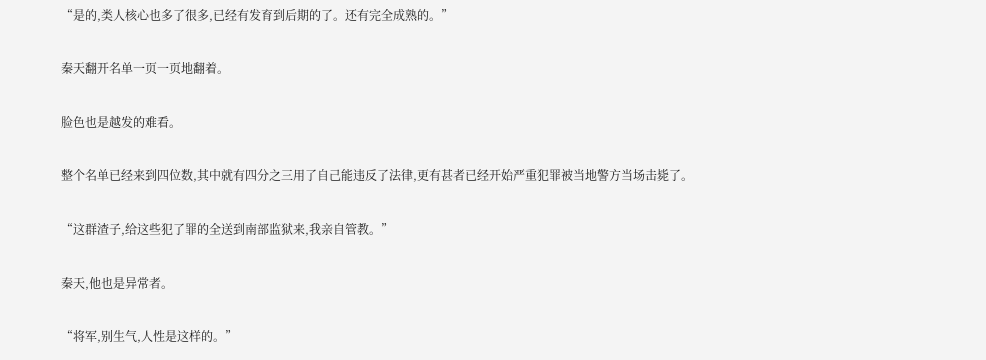“是的,类人核心也多了很多,已经有发育到后期的了。还有完全成熟的。”

秦天翻开名单一页一页地翻着。

脸色也是越发的难看。

整个名单已经来到四位数,其中就有四分之三用了自己能违反了法律,更有甚者已经开始严重犯罪被当地警方当场击毙了。

“这群渣子,给这些犯了罪的全送到南部监狱来,我亲自管教。”

秦天,他也是异常者。

“将军,别生气,人性是这样的。”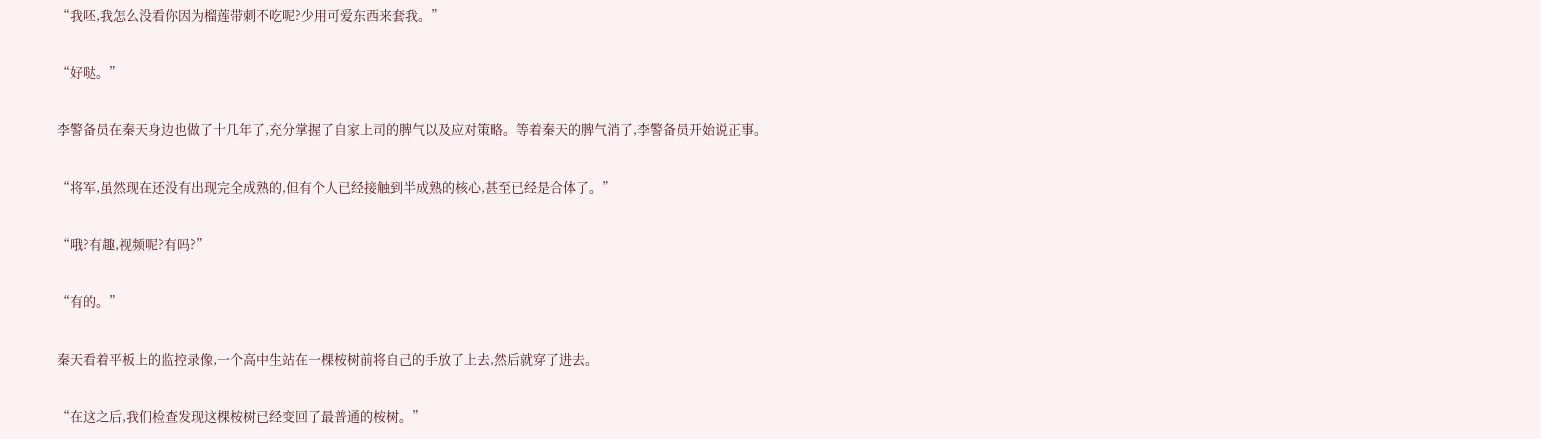“我呸,我怎么没看你因为榴莲带刺不吃呢?少用可爱东西来套我。”

“好哒。”

李警备员在秦天身边也做了十几年了,充分掌握了自家上司的脾气以及应对策略。等着秦天的脾气消了,李警备员开始说正事。

“将军,虽然现在还没有出现完全成熟的,但有个人已经接触到半成熟的核心,甚至已经是合体了。”

“哦?有趣,视频呢?有吗?”

“有的。”

秦天看着平板上的监控录像,一个高中生站在一棵桉树前将自己的手放了上去,然后就穿了进去。

“在这之后,我们检查发现这棵桉树已经变回了最普通的桉树。”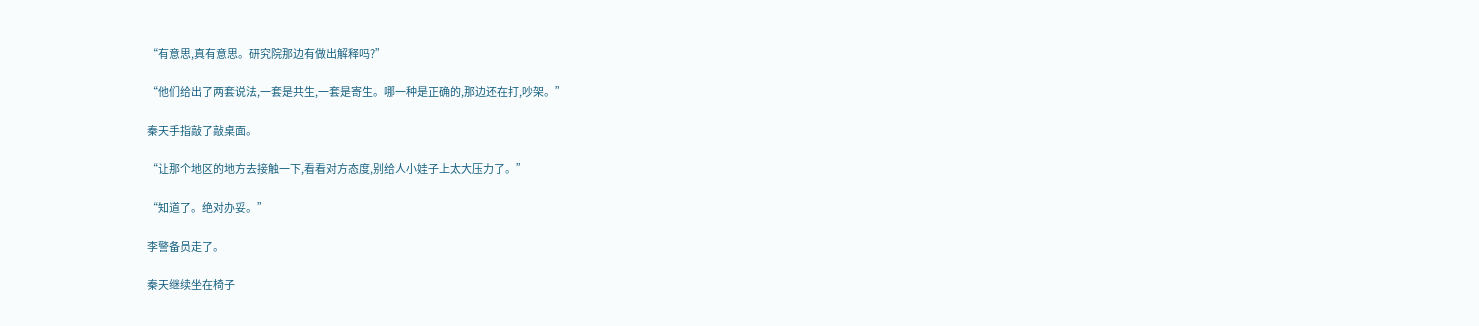“有意思,真有意思。研究院那边有做出解释吗?”

“他们给出了两套说法,一套是共生,一套是寄生。哪一种是正确的,那边还在打,吵架。”

秦天手指敲了敲桌面。

“让那个地区的地方去接触一下,看看对方态度,别给人小娃子上太大压力了。”

“知道了。绝对办妥。”

李警备员走了。

秦天继续坐在椅子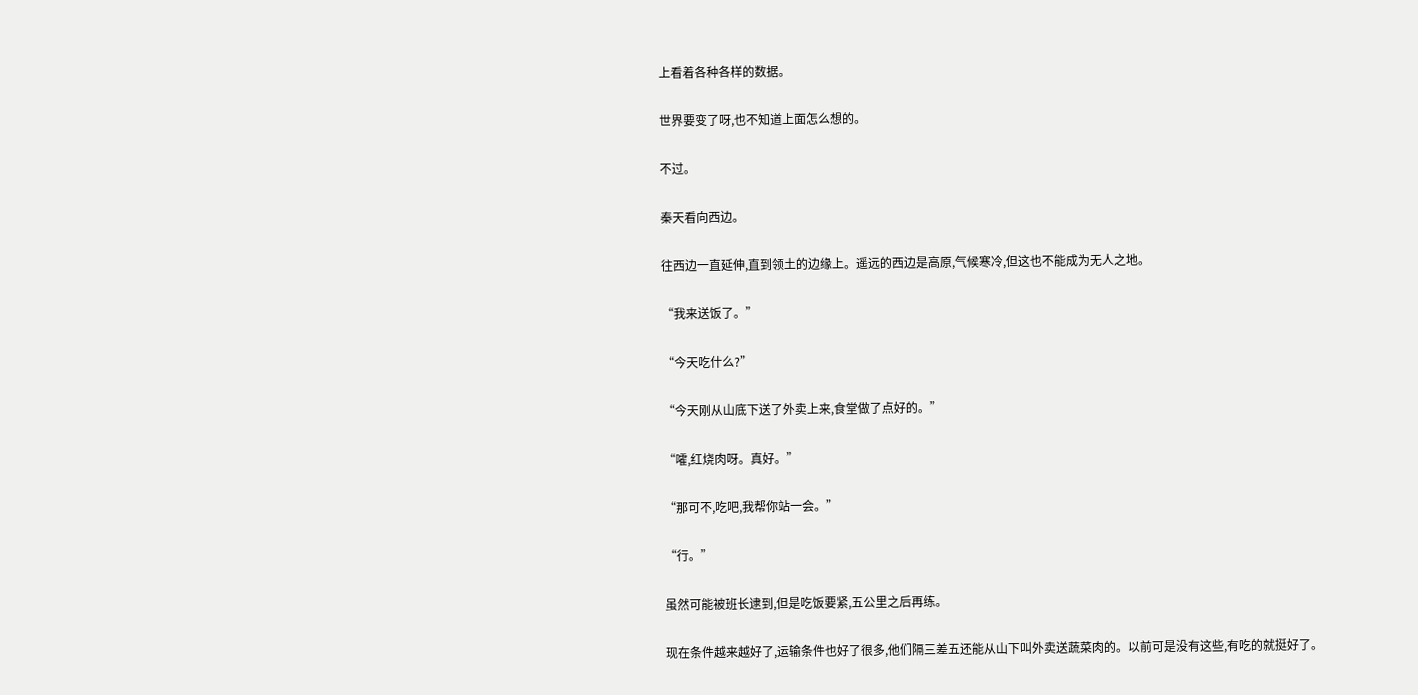上看着各种各样的数据。

世界要变了呀,也不知道上面怎么想的。

不过。

秦天看向西边。

往西边一直延伸,直到领土的边缘上。遥远的西边是高原,气候寒冷,但这也不能成为无人之地。

“我来送饭了。”

“今天吃什么?”

“今天刚从山底下送了外卖上来,食堂做了点好的。”

“嚯,红烧肉呀。真好。”

“那可不,吃吧,我帮你站一会。”

“行。”

虽然可能被班长逮到,但是吃饭要紧,五公里之后再练。

现在条件越来越好了,运输条件也好了很多,他们隔三差五还能从山下叫外卖送蔬菜肉的。以前可是没有这些,有吃的就挺好了。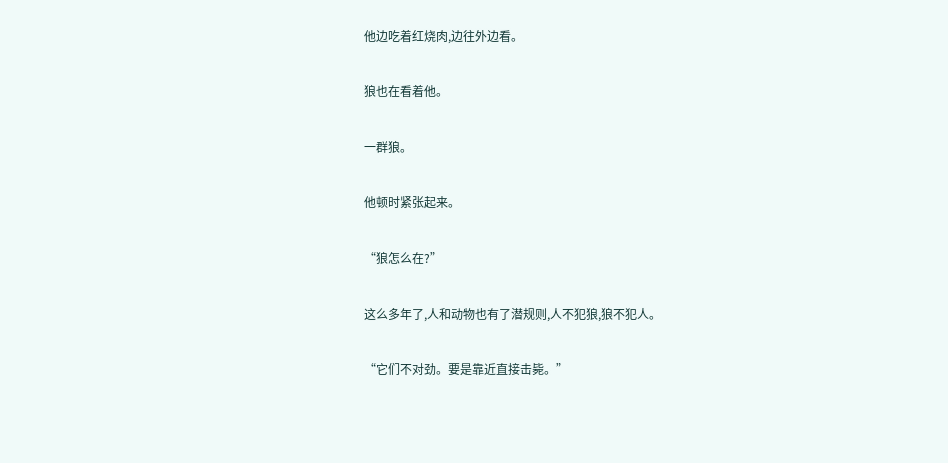他边吃着红烧肉,边往外边看。

狼也在看着他。

一群狼。

他顿时紧张起来。

“狼怎么在?”

这么多年了,人和动物也有了潜规则,人不犯狼,狼不犯人。

“它们不对劲。要是靠近直接击毙。”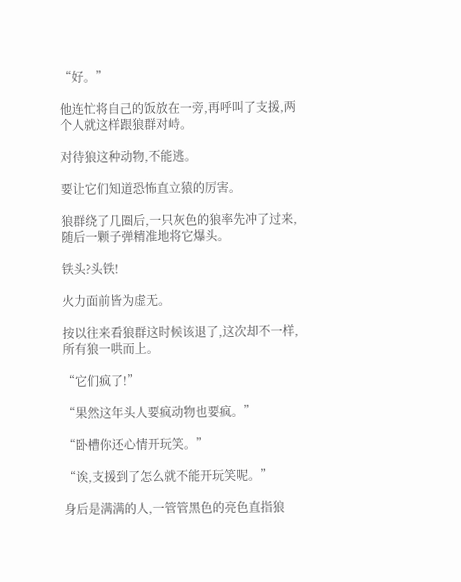“好。”

他连忙将自己的饭放在一旁,再呼叫了支援,两个人就这样跟狼群对峙。

对待狼这种动物,不能逃。

要让它们知道恐怖直立猿的厉害。

狼群绕了几圈后,一只灰色的狼率先冲了过来,随后一颗子弹精准地将它爆头。

铁头?头铁!

火力面前皆为虚无。

按以往来看狼群这时候该退了,这次却不一样,所有狼一哄而上。

“它们疯了!”

“果然这年头人要疯动物也要疯。”

“卧槽你还心情开玩笑。”

“诶,支援到了怎么就不能开玩笑呢。”

身后是满满的人,一管管黑色的亮色直指狼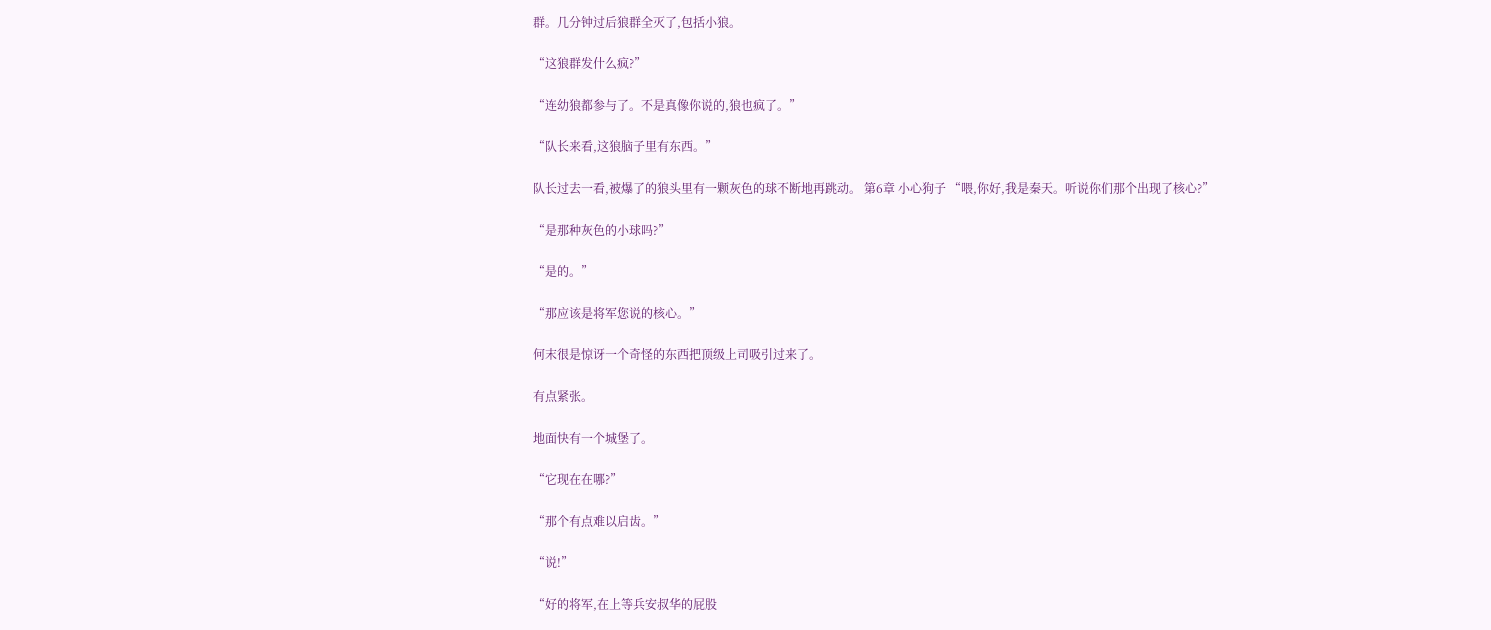群。几分钟过后狼群全灭了,包括小狼。

“这狼群发什么疯?”

“连幼狼都参与了。不是真像你说的,狼也疯了。”

“队长来看,这狼脑子里有东西。”

队长过去一看,被爆了的狼头里有一颗灰色的球不断地再跳动。 第6章 小心狗子 “喂,你好,我是秦天。听说你们那个出现了核心?”

“是那种灰色的小球吗?”

“是的。”

“那应该是将军您说的核心。”

何末很是惊讶一个奇怪的东西把顶级上司吸引过来了。

有点紧张。

地面快有一个城堡了。

“它现在在哪?”

“那个有点难以启齿。”

“说!”

“好的将军,在上等兵安叔华的屁股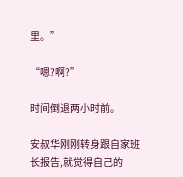里。”

“嗯?啊?”

时间倒退两小时前。

安叔华刚刚转身跟自家班长报告,就觉得自己的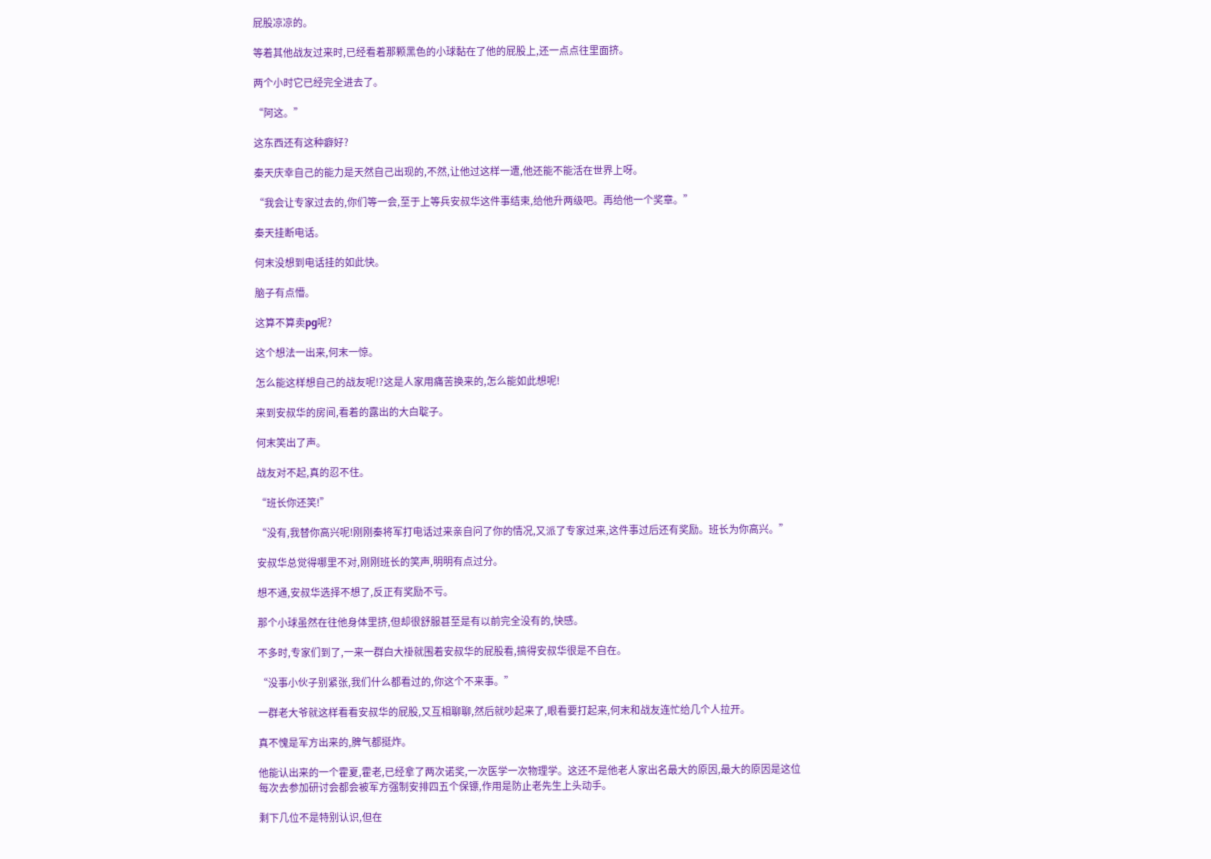屁股凉凉的。

等着其他战友过来时,已经看着那颗黑色的小球黏在了他的屁股上,还一点点往里面挤。

两个小时它已经完全进去了。

“阿这。”

这东西还有这种癖好?

秦天庆幸自己的能力是天然自己出现的,不然,让他过这样一遭,他还能不能活在世界上呀。

“我会让专家过去的,你们等一会,至于上等兵安叔华这件事结束,给他升两级吧。再给他一个奖章。”

秦天挂断电话。

何末没想到电话挂的如此快。

脑子有点懵。

这算不算卖pg呢?

这个想法一出来,何末一惊。

怎么能这样想自己的战友呢!?这是人家用痛苦换来的,怎么能如此想呢!

来到安叔华的房间,看着的露出的大白聢子。

何末笑出了声。

战友对不起,真的忍不住。

“班长你还笑!”

“没有,我替你高兴呢!刚刚秦将军打电话过来亲自问了你的情况,又派了专家过来,这件事过后还有奖励。班长为你高兴。”

安叔华总觉得哪里不对,刚刚班长的笑声,明明有点过分。

想不通,安叔华选择不想了,反正有奖励不亏。

那个小球虽然在往他身体里挤,但却很舒服甚至是有以前完全没有的,快感。

不多时,专家们到了,一来一群白大褂就围着安叔华的屁股看,搞得安叔华很是不自在。

“没事小伙子别紧张,我们什么都看过的,你这个不来事。”

一群老大爷就这样看看安叔华的屁股,又互相聊聊,然后就吵起来了,眼看要打起来,何末和战友连忙给几个人拉开。

真不愧是军方出来的,脾气都挺炸。

他能认出来的一个霍夏,霍老,已经拿了两次诺奖,一次医学一次物理学。这还不是他老人家出名最大的原因,最大的原因是这位每次去参加研讨会都会被军方强制安排四五个保镖,作用是防止老先生上头动手。

剩下几位不是特别认识,但在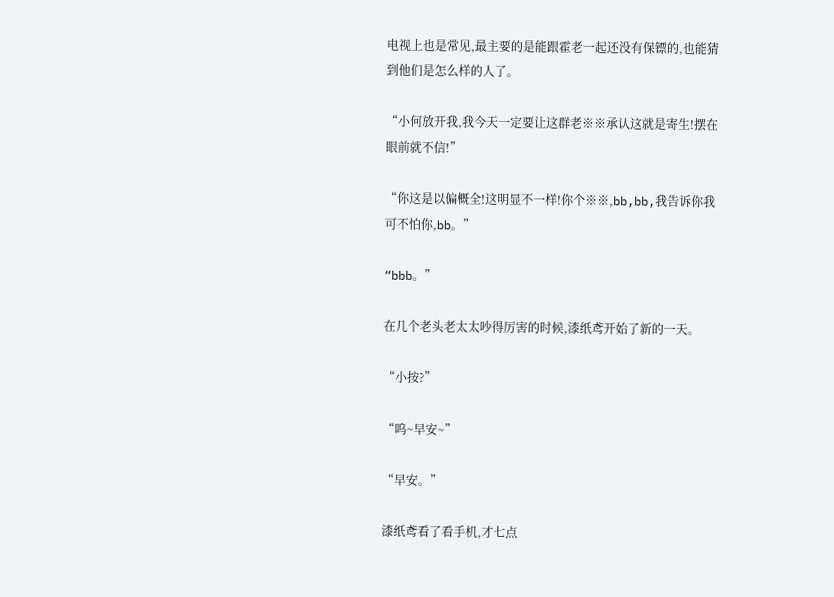电视上也是常见,最主要的是能跟霍老一起还没有保镖的,也能猜到他们是怎么样的人了。

“小何放开我,我今天一定要让这群老※※承认这就是寄生!摆在眼前就不信!”

“你这是以偏概全!这明显不一样!你个※※,bb,bb,我告诉你我可不怕你,bb。”

“bbb。”

在几个老头老太太吵得厉害的时候,漆纸鸢开始了新的一天。

“小按?”

“呜~早安~”

“早安。”

漆纸鸢看了看手机,才七点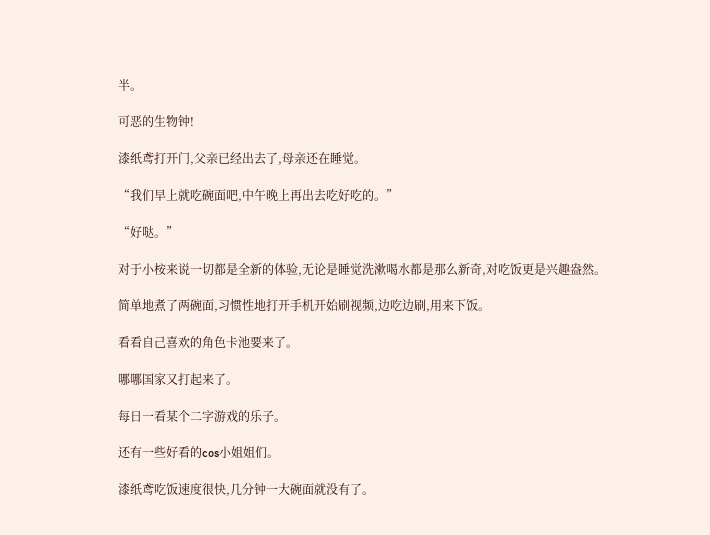半。

可恶的生物钟!

漆纸鸢打开门,父亲已经出去了,母亲还在睡觉。

“我们早上就吃碗面吧,中午晚上再出去吃好吃的。”

“好哒。”

对于小桉来说一切都是全新的体验,无论是睡觉洗漱喝水都是那么新奇,对吃饭更是兴趣盎然。

简单地煮了两碗面,习惯性地打开手机开始刷视频,边吃边刷,用来下饭。

看看自己喜欢的角色卡池要来了。

哪哪国家又打起来了。

每日一看某个二字游戏的乐子。

还有一些好看的cos小姐姐们。

漆纸鸢吃饭速度很快,几分钟一大碗面就没有了。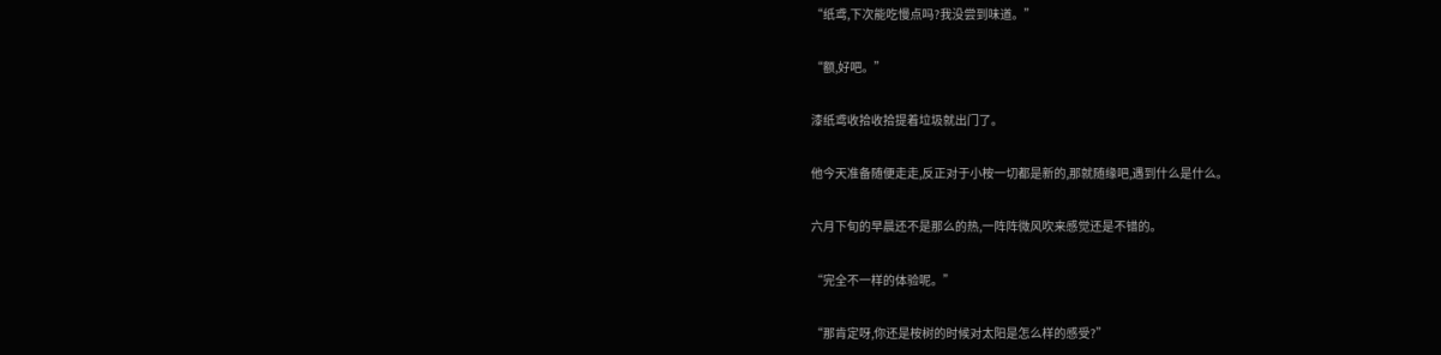“纸鸢,下次能吃慢点吗?我没尝到味道。”

“额,好吧。”

漆纸鸢收拾收拾提着垃圾就出门了。

他今天准备随便走走,反正对于小桉一切都是新的,那就随缘吧,遇到什么是什么。

六月下旬的早晨还不是那么的热,一阵阵微风吹来感觉还是不错的。

“完全不一样的体验呢。”

“那肯定呀,你还是桉树的时候对太阳是怎么样的感受?”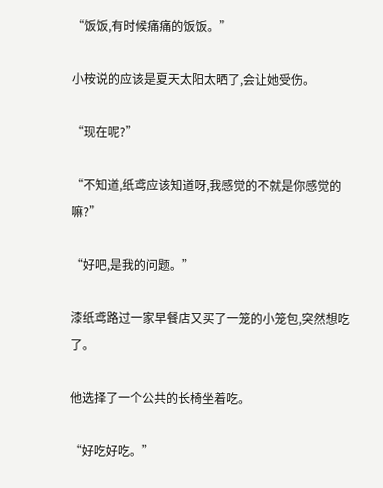“饭饭,有时候痛痛的饭饭。”

小桉说的应该是夏天太阳太晒了,会让她受伤。

“现在呢?”

“不知道,纸鸢应该知道呀,我感觉的不就是你感觉的嘛?”

“好吧,是我的问题。”

漆纸鸢路过一家早餐店又买了一笼的小笼包,突然想吃了。

他选择了一个公共的长椅坐着吃。

“好吃好吃。”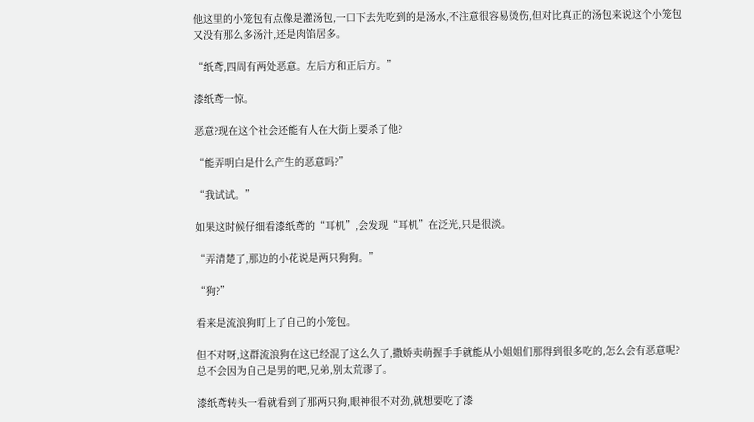他这里的小笼包有点像是灌汤包,一口下去先吃到的是汤水,不注意很容易烫伤,但对比真正的汤包来说这个小笼包又没有那么多汤汁,还是肉馅居多。

“纸鸢,四周有两处恶意。左后方和正后方。”

漆纸鸢一惊。

恶意?现在这个社会还能有人在大街上要杀了他?

“能弄明白是什么产生的恶意吗?”

“我试试。”

如果这时候仔细看漆纸鸢的“耳机”,会发现“耳机”在泛光,只是很淡。

“弄清楚了,那边的小花说是两只狗狗。”

“狗?”

看来是流浪狗盯上了自己的小笼包。

但不对呀,这群流浪狗在这已经混了这么久了,撒娇卖萌握手手就能从小姐姐们那得到很多吃的,怎么会有恶意呢?总不会因为自己是男的吧,兄弟,别太荒谬了。

漆纸鸢转头一看就看到了那两只狗,眼神很不对劲,就想要吃了漆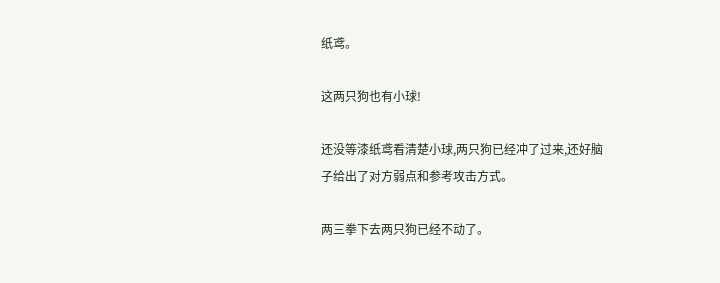纸鸢。

这两只狗也有小球!

还没等漆纸鸢看清楚小球,两只狗已经冲了过来,还好脑子给出了对方弱点和参考攻击方式。

两三拳下去两只狗已经不动了。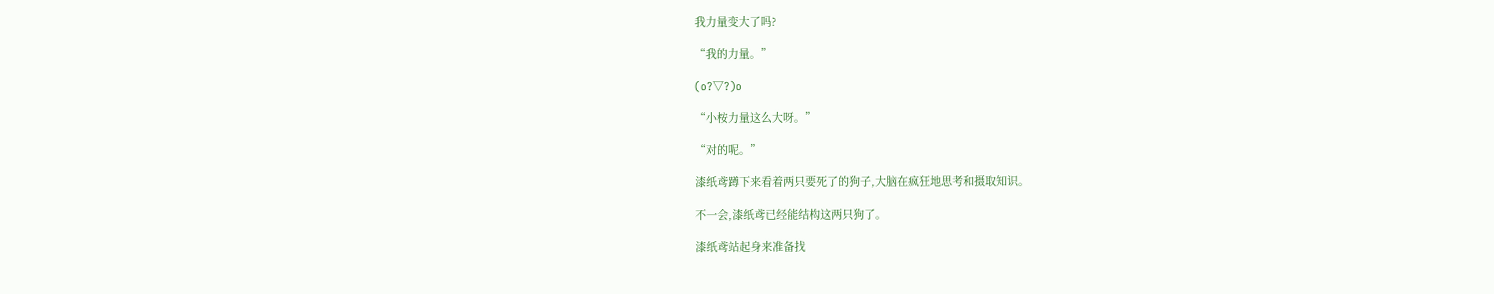我力量变大了吗?

“我的力量。”

(o?▽?)o

“小桉力量这么大呀。”

“对的呢。”

漆纸鸢蹲下来看着两只要死了的狗子,大脑在疯狂地思考和摄取知识。

不一会,漆纸鸢已经能结构这两只狗了。

漆纸鸢站起身来准备找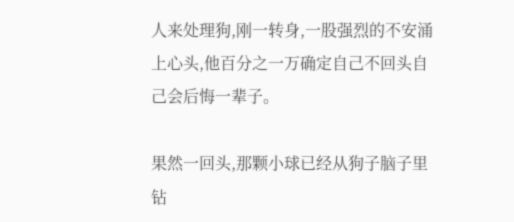人来处理狗,刚一转身,一股强烈的不安涌上心头,他百分之一万确定自己不回头自己会后悔一辈子。

果然一回头,那颗小球已经从狗子脑子里钻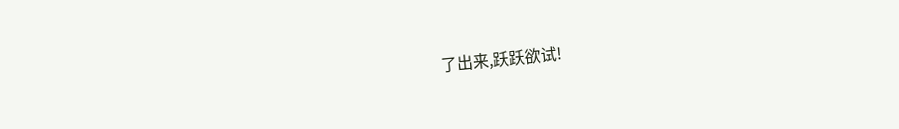了出来,跃跃欲试!